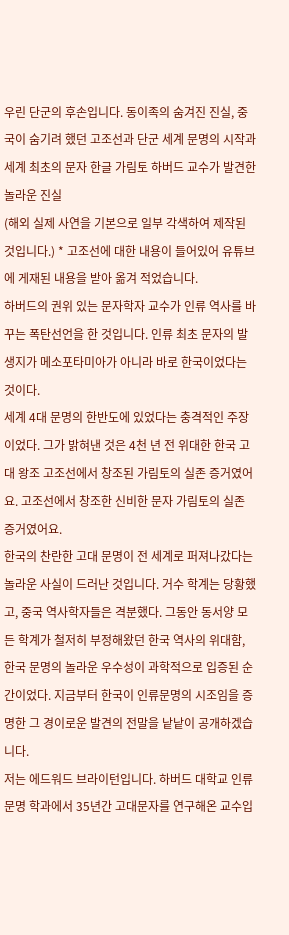우린 단군의 후손입니다. 동이족의 숨겨진 진실, 중국이 숨기려 했던 고조선과 단군 세계 문명의 시작과 세계 최초의 문자 한글 가림토 하버드 교수가 발견한 놀라운 진실
(해외 실제 사연을 기본으로 일부 각색하여 제작된 것입니다.) * 고조선에 대한 내용이 들어있어 유튜브에 게재된 내용을 받아 옮겨 적었습니다.
하버드의 권위 있는 문자학자 교수가 인류 역사를 바꾸는 폭탄선언을 한 것입니다. 인류 최초 문자의 발생지가 메소포타미아가 아니라 바로 한국이었다는 것이다.
세계 4대 문명의 한반도에 있었다는 충격적인 주장이었다. 그가 밝혀낸 것은 4천 년 전 위대한 한국 고대 왕조 고조선에서 창조된 가림토의 실존 증거였어요. 고조선에서 창조한 신비한 문자 가림토의 실존 증거였어요.
한국의 찬란한 고대 문명이 전 세계로 퍼져나갔다는 놀라운 사실이 드러난 것입니다. 거수 학계는 당황했고, 중국 역사학자들은 격분했다. 그동안 동서양 모든 학계가 철저히 부정해왔던 한국 역사의 위대함, 한국 문명의 놀라운 우수성이 과학적으로 입증된 순간이었다. 지금부터 한국이 인류문명의 시조임을 증명한 그 경이로운 발견의 전말을 낱낱이 공개하겠습니다.
저는 에드워드 브라이턴입니다. 하버드 대학교 인류문명 학과에서 35년간 고대문자를 연구해온 교수입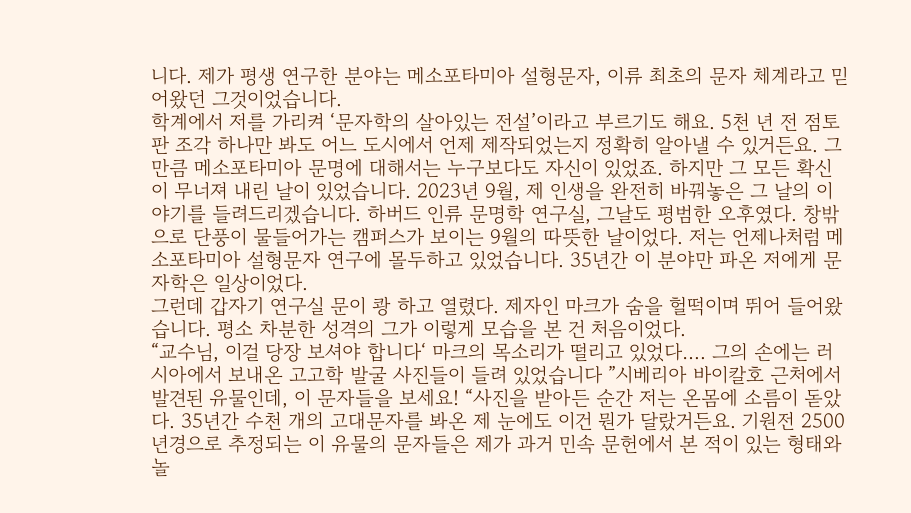니다. 제가 평생 연구한 분야는 메소포타미아 설형문자, 이류 최초의 문자 체계라고 믿어왔던 그것이었습니다.
학계에서 저를 가리켜 ‘문자학의 살아있는 전설’이라고 부르기도 해요. 5천 년 전 점토판 조각 하나만 봐도 어느 도시에서 언제 제작되었는지 정확히 알아낼 수 있거든요. 그만큼 메소포타미아 문명에 대해서는 누구보다도 자신이 있었죠. 하지만 그 모든 확신이 무너져 내린 날이 있었습니다. 2023년 9월, 제 인생을 완전히 바꿔놓은 그 날의 이야기를 들려드리겠습니다. 하버드 인류 문명학 연구실, 그날도 평범한 오후였다. 창밖으로 단풍이 물들어가는 캠퍼스가 보이는 9월의 따뜻한 날이었다. 저는 언제나처럼 메소포타미아 설형문자 연구에 몰두하고 있었습니다. 35년간 이 분야만 파온 저에게 문자학은 일상이었다.
그런데 갑자기 연구실 문이 쾅 하고 열렸다. 제자인 마크가 숨을 헐떡이며 뛰어 들어왔습니다. 평소 차분한 성격의 그가 이렇게 모습을 본 건 처음이었다.
“교수님, 이걸 당장 보셔야 합니다‘ 마크의 목소리가 떨리고 있었다…. 그의 손에는 러시아에서 보내온 고고학 발굴 사진들이 들려 있었습니다 ”시베리아 바이칼호 근처에서 발견된 유물인데, 이 문자들을 보세요! “사진을 받아든 순간 저는 온몸에 소름이 돋았다. 35년간 수천 개의 고대문자를 봐온 제 눈에도 이건 뭔가 달랐거든요. 기원전 2500년경으로 추정되는 이 유물의 문자들은 제가 과거 민속 문헌에서 본 적이 있는 형태와 놀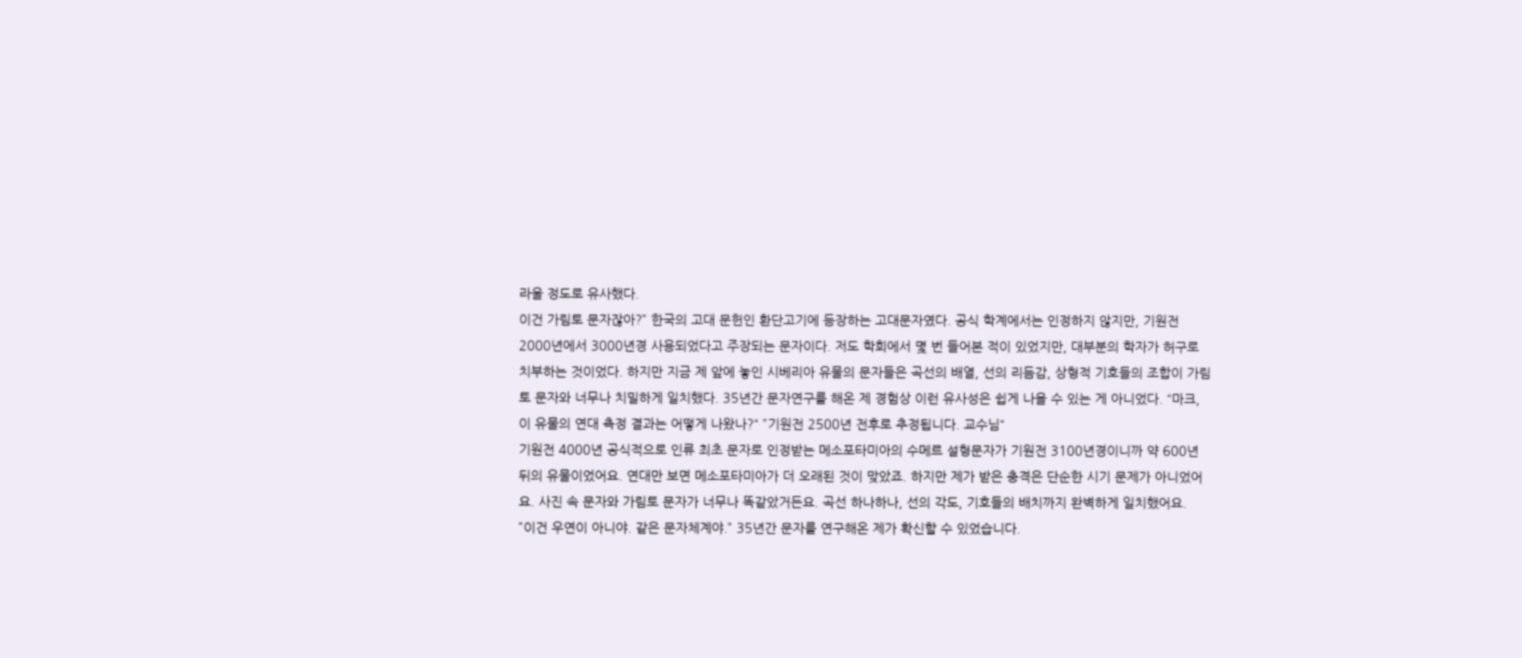라울 정도로 유사했다.
이건 가림토 문자잖아?” 한국의 고대 문헌인 환단고기에 등장하는 고대문자였다. 공식 학계에서는 인정하지 않지만, 기원전 2000년에서 3000년경 사용되었다고 주장되는 문자이다. 저도 학회에서 몇 번 들어본 적이 있었지만, 대부분의 학자가 허구로 치부하는 것이었다. 하지만 지금 제 앞에 놓인 시베리아 유물의 문자들은 곡선의 배열, 선의 리듬감, 상형적 기호들의 조합이 가림토 문자와 너무나 치밀하게 일치했다. 35년간 문자연구를 해온 제 경험상 이런 유사성은 쉽게 나올 수 있는 게 아니었다. “마크, 이 유물의 연대 측정 결과는 어떻게 나왔나?“ ”기원전 2500년 전후로 추정됩니다. 교수님“
기원전 4000년 공식적으로 인류 최초 문자로 인정받는 메소포타미아의 수메르 설형문자가 기원전 3100년경이니까 약 600년 뒤의 유물이었어요. 연대만 보면 메소포타미아가 더 오래된 것이 맞았죠. 하지만 제가 받은 충격은 단순한 시기 문제가 아니었어요. 사진 속 문자와 가림토 문자가 너무나 똑같았거든요. 곡선 하나하나, 선의 각도, 기호들의 배치까지 완벽하게 일치했어요.
”이건 우연이 아니야. 같은 문자체계야.” 35년간 문자를 연구해온 제가 확신할 수 있었습니다.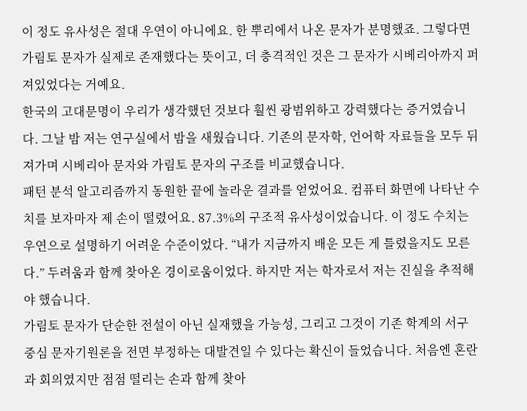이 정도 유사성은 절대 우연이 아니에요. 한 뿌리에서 나온 문자가 분명했죠. 그렇다면 가림토 문자가 실제로 존재했다는 뜻이고, 더 충격적인 것은 그 문자가 시베리아까지 퍼져있었다는 거예요.
한국의 고대문명이 우리가 생각했던 것보다 훨씬 광범위하고 강력했다는 증거였습니다. 그날 밤 저는 연구실에서 밤을 새웠습니다. 기존의 문자학, 언어학 자료들을 모두 뒤져가며 시베리아 문자와 가림토 문자의 구조를 비교했습니다.
패턴 분석 알고리즘까지 동원한 끝에 놀라운 결과를 얻었어요. 컴퓨터 화면에 나타난 수치를 보자마자 제 손이 떨렸어요. 87.3%의 구조적 유사성이었습니다. 이 정도 수치는 우연으로 설명하기 어려운 수준이었다. “내가 지금까지 배운 모든 게 틀렸을지도 모른다.” 두려움과 함께 찾아온 경이로움이었다. 하지만 저는 학자로서 저는 진실을 추적해야 했습니다.
가림토 문자가 단순한 전설이 아닌 실재했을 가능성, 그리고 그것이 기존 학계의 서구 중심 문자기원론을 전면 부정하는 대발견일 수 있다는 확신이 들었습니다. 처음엔 혼란과 회의였지만 점점 떨리는 손과 함께 찾아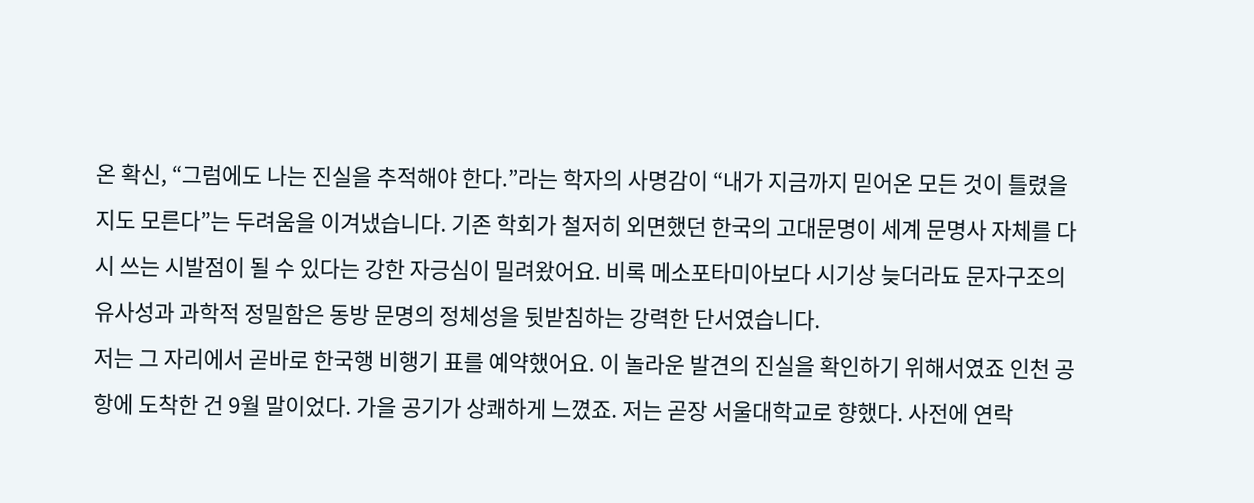온 확신, “그럼에도 나는 진실을 추적해야 한다.”라는 학자의 사명감이 “내가 지금까지 믿어온 모든 것이 틀렸을지도 모른다”는 두려움을 이겨냈습니다. 기존 학회가 철저히 외면했던 한국의 고대문명이 세계 문명사 자체를 다시 쓰는 시발점이 될 수 있다는 강한 자긍심이 밀려왔어요. 비록 메소포타미아보다 시기상 늦더라됴 문자구조의 유사성과 과학적 정밀함은 동방 문명의 정체성을 뒷받침하는 강력한 단서였습니다.
저는 그 자리에서 곧바로 한국행 비행기 표를 예약했어요. 이 놀라운 발견의 진실을 확인하기 위해서였죠 인천 공항에 도착한 건 9월 말이었다. 가을 공기가 상쾌하게 느꼈죠. 저는 곧장 서울대학교로 향했다. 사전에 연락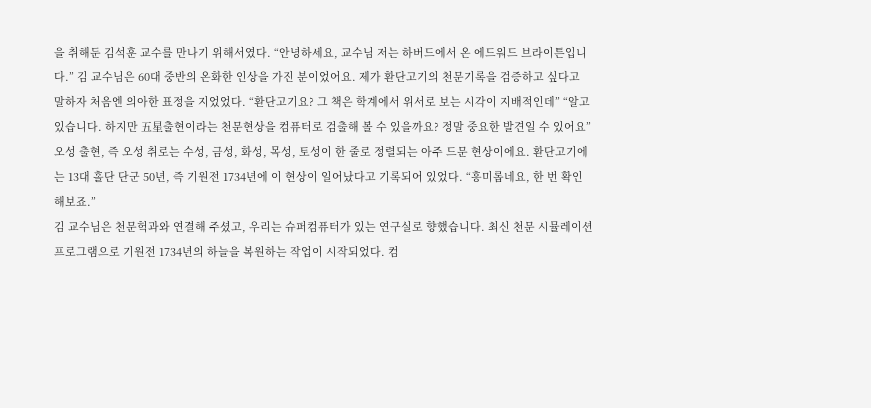을 취해둔 김석훈 교수를 만나기 위해서였다. “안녕하세요, 교수님 저는 하버드에서 온 에드워드 브라이튼입니다.” 김 교수님은 60대 중반의 온화한 인상을 가진 분이었어요. 제가 환단고기의 천문기록을 검증하고 싶다고 말하자 처음엔 의아한 표정을 지었었다. “환단고기요? 그 책은 학계에서 위서로 보는 시각이 지배적인데” “알고 있습니다. 하지만 五星출현이라는 천문현상을 컴퓨터로 검출해 볼 수 있을까요? 정말 중요한 발견일 수 있어요”
오성 출현, 즉 오성 취로는 수성, 금성, 화성, 목성, 토성이 한 줄로 정렬되는 아주 드문 현상이에요. 환단고기에는 13대 홀단 단군 50년, 즉 기원전 1734년에 이 현상이 일어났다고 기록되어 있었다. “흥미롭네요, 한 번 확인해보죠.”
김 교수님은 천문헉과와 연결해 주셨고, 우리는 슈퍼컴퓨터가 있는 연구실로 향했습니다. 최신 천문 시뮬레이션 프로그램으로 기원전 1734년의 하늘을 복원하는 작업이 시작되었다. 컴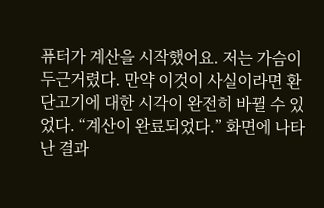퓨터가 계산을 시작했어요. 저는 가슴이 두근거렸다. 만약 이것이 사실이라면 환단고기에 대한 시각이 완전히 바뀔 수 있었다. “계산이 완료되었다.” 화면에 나타난 결과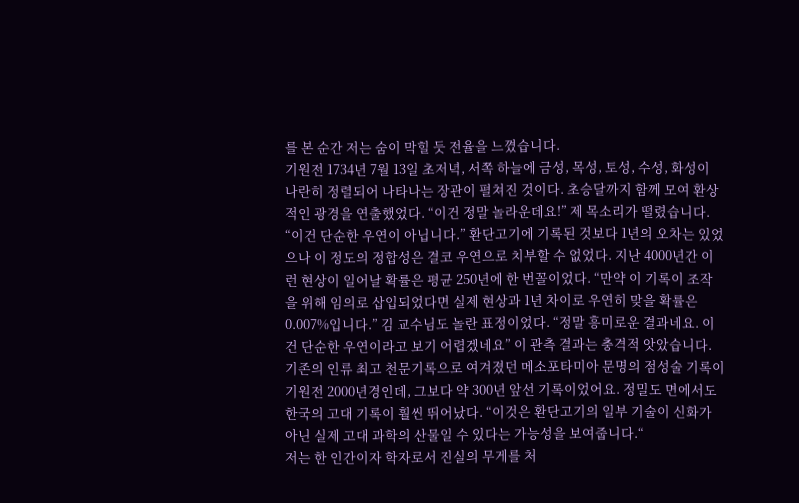를 본 순간 저는 숨이 막힐 듯 전율을 느꼈습니다.
기원전 1734년 7월 13일 초저녁, 서쪽 하늘에 금성, 목성, 토성, 수성, 화성이 나란히 정렬되어 나타나는 장관이 펼쳐진 것이다. 초승달까지 함께 모여 환상적인 광경을 연출했었다. “이건 정말 놀라운데요!” 제 목소리가 떨렸습니다.
“이건 단순한 우연이 아닙니다.” 환단고기에 기록된 것보다 1년의 오차는 있었으나 이 정도의 정합성은 결코 우연으로 치부할 수 없었다. 지난 4000년간 이런 현상이 일어날 확률은 평균 250년에 한 번꼴이었다. “만약 이 기록이 조작을 위해 임의로 삽입되었다면 실제 현상과 1년 차이로 우연히 맞을 확률은 0.007%입니다.” 김 교수님도 놀란 표정이었다. “정말 흥미로운 결과네요. 이건 단순한 우연이라고 보기 어렵겠네요” 이 관측 결과는 충격적 앗았습니다.
기존의 인류 최고 천문기록으로 여겨졌던 메소포타미아 문명의 점성술 기록이 기원전 2000년경인데, 그보다 약 300년 앞선 기록이었어요. 정밀도 면에서도 한국의 고대 기록이 훨씬 뛰어났다. “이것은 환단고기의 일부 기술이 신화가 아닌 실제 고대 과학의 산물일 수 있다는 가능성을 보여줍니다.“
저는 한 인간이자 학자로서 진실의 무게를 처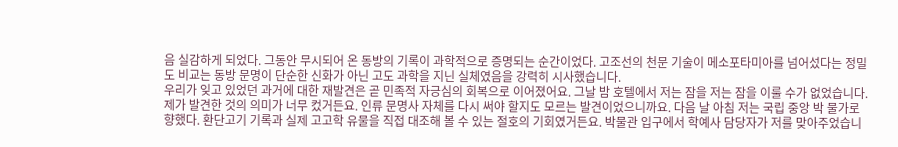음 실감하게 되었다. 그동안 무시되어 온 동방의 기록이 과학적으로 증명되는 순간이었다. 고조선의 천문 기술이 메소포타미아를 넘어섰다는 정밀도 비교는 동방 문명이 단순한 신화가 아닌 고도 과학을 지닌 실체였음을 강력히 시사했습니다.
우리가 잊고 있었던 과거에 대한 재발견은 곧 민족적 자긍심의 회복으로 이어졌어요. 그날 밤 호텔에서 저는 잠을 저는 잠을 이룰 수가 없었습니다. 제가 발견한 것의 의미가 너무 컸거든요. 인류 문명사 자체를 다시 써야 할지도 모르는 발견이었으니까요. 다음 날 아침 저는 국립 중앙 박 물가로 향했다. 환단고기 기록과 실제 고고학 유물을 직접 대조해 볼 수 있는 절호의 기회였거든요. 박물관 입구에서 학예사 담당자가 저를 맞아주었습니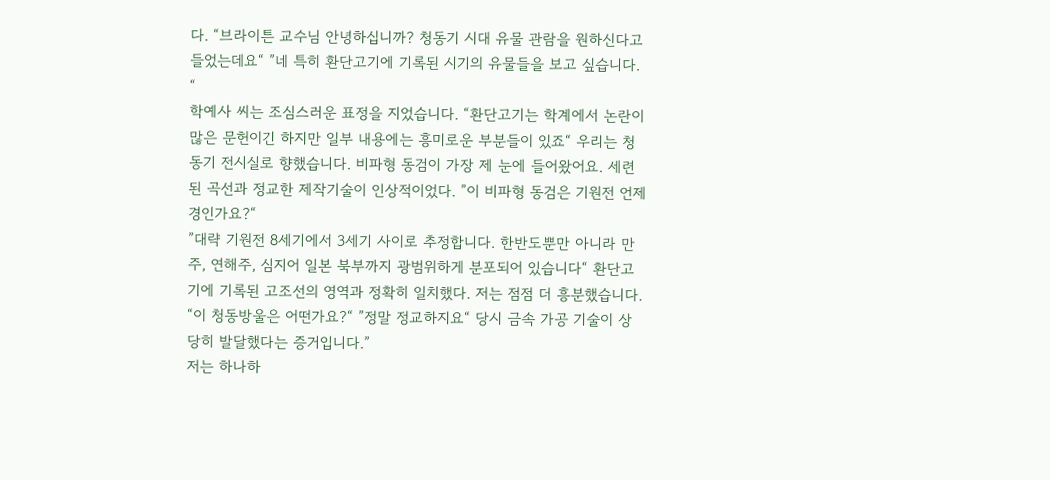다. “브라이튼 교수님 안녕하십니까? 청동기 시대 유물 관람을 원하신다고 들었는데요“ ”네 특히 환단고기에 기록된 시기의 유물들을 보고 싶습니다. “
학예사 씨는 조심스러운 표정을 지었습니다. “환단고기는 학계에서 논란이 많은 문헌이긴 하지만 일부 내용에는 흥미로운 부분들이 있죠“ 우리는 청동기 전시실로 향했습니다. 비파형 동검이 가장 제 눈에 들어왔어요. 세련된 곡선과 정교한 제작기술이 인상적이었다. ”이 비파형 동검은 기원전 언제 경인가요?“
”대략 기원전 8세기에서 3세기 사이로 추정합니다. 한반도뿐만 아니라 만주, 연해주, 심지어 일본 북부까지 광범위하게 분포되어 있습니다“ 환단고기에 기록된 고조선의 영역과 정확히 일치했다. 저는 점점 더 흥분했습니다. “이 청동방울은 어떤가요?“ ”정말 정교하지요“ 당시 금속 가공 기술이 상당히 발달했다는 증거입니다.”
저는 하나하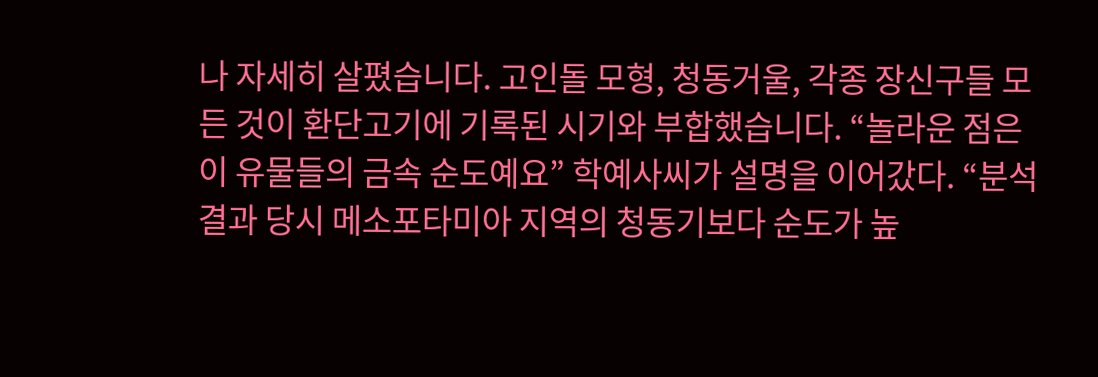나 자세히 살폈습니다. 고인돌 모형, 청동거울, 각종 장신구들 모든 것이 환단고기에 기록된 시기와 부합했습니다. “놀라운 점은 이 유물들의 금속 순도예요” 학예사씨가 설명을 이어갔다. “분석 결과 당시 메소포타미아 지역의 청동기보다 순도가 높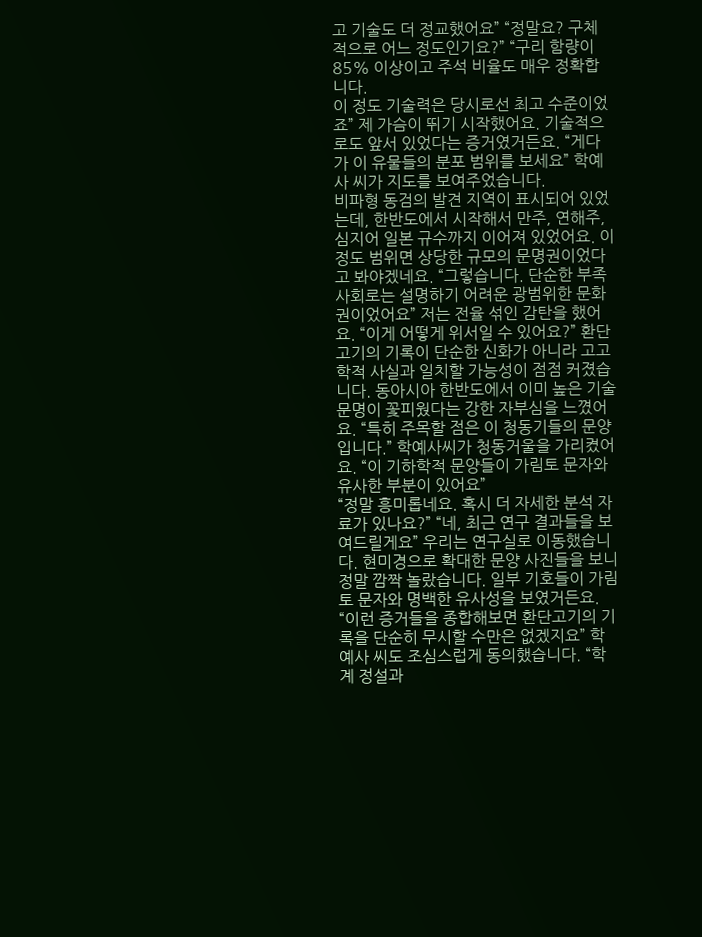고 기술도 더 정교했어요” “정말요? 구체적으로 어느 정도인기요?” “구리 함량이 85% 이상이고 주석 비율도 매우 정확합니다.
이 정도 기술력은 당시로선 최고 수준이었죠” 제 가슴이 뛰기 시작했어요. 기술적으로도 앞서 있었다는 증거였거든요. “게다가 이 유물들의 분포 범위를 보세요” 학예사 씨가 지도를 보여주었습니다.
비파형 동검의 발견 지역이 표시되어 있었는데, 한반도에서 시작해서 만주, 연해주, 심지어 일본 규수까지 이어져 있었어요. 이 정도 범위면 상당한 규모의 문명권이었다고 봐야겠네요. “그렇습니다. 단순한 부족사회로는 설명하기 어려운 광범위한 문화권이었어요” 저는 전율 섞인 감탄을 했어요. “이게 어떻게 위서일 수 있어요?” 환단고기의 기록이 단순한 신화가 아니라 고고학적 사실과 일치할 가능성이 점점 커졌습니다. 동아시아 한반도에서 이미 높은 기술 문명이 꽃피웠다는 강한 자부심을 느꼈어요. “특히 주목할 점은 이 청동기들의 문양입니다.” 학예사씨가 청동거울을 가리켰어요. “이 기하학적 문양들이 가림토 문자와 유사한 부분이 있어요”
“정말 흥미롭네요. 혹시 더 자세한 분석 자료가 있나요?” “네, 최근 연구 결과들을 보여드릴게요” 우리는 연구실로 이동했습니다. 현미경으로 확대한 문양 사진들을 보니 정말 깜짝 놀랐습니다. 일부 기호들이 가림토 문자와 명백한 유사성을 보였거든요. “이런 증거들을 종합해보면 환단고기의 기록을 단순히 무시할 수만은 없겠지요” 학예사 씨도 조심스럽게 동의했습니다. “학계 정설과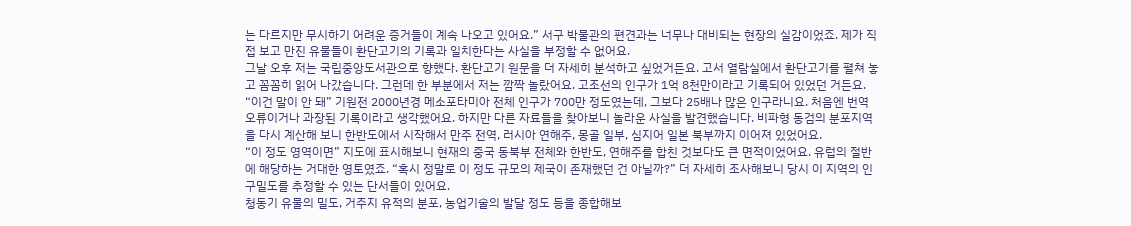는 다르지만 무시하기 어려운 증거들이 계속 나오고 있어요.” 서구 박물관의 편견과는 너무나 대비되는 현장의 실감이었죠. 제가 직접 보고 만진 유물들이 환단고기의 기록과 일치한다는 사실을 부정할 수 없어요.
그날 오후 저는 국립중앙도서관으로 향했다. 환단고기 원문을 더 자세히 분석하고 싶었거든요. 고서 열람실에서 환단고기를 펼쳐 놓고 꼼꼼히 읽어 나갔습니다. 그런데 한 부분에서 저는 깜짝 놀랐어요. 고조선의 인구가 1억 8천만이라고 기록되어 있었던 거든요. “이건 말이 안 돼” 기원전 2000년경 메소포타미아 전체 인구가 700만 정도였는데, 그보다 25배나 많은 인구라니요. 처음엔 번역 오류이거나 과장된 기록이라고 생각했어요. 하지만 다른 자료들을 찾아보니 놀라운 사실을 발견했습니다. 비파형 동검의 분포지역을 다시 계산해 보니 한반도에서 시작해서 만주 전역, 러시아 연해주, 몽골 일부, 심지어 일본 북부까지 이어져 있었어요.
“이 정도 영역이면” 지도에 표시해보니 현재의 중국 동북부 전체와 한반도, 연해주를 합친 것보다도 큰 면적이었어요. 유럽의 절반에 해당하는 거대한 영토였죠. “혹시 정말로 이 정도 규모의 제국이 존재했던 건 아닐까?” 더 자세히 조사해보니 당시 이 지역의 인구밀도를 추정할 수 있는 단서들이 있어요.
청동기 유물의 밀도, 거주지 유적의 분포, 농업기술의 발달 정도 등을 종합해보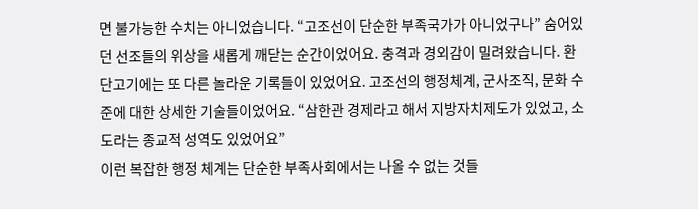면 불가능한 수치는 아니었습니다. “고조선이 단순한 부족국가가 아니었구나” 숨어있던 선조들의 위상을 새롭게 깨닫는 순간이었어요. 충격과 경외감이 밀려왔습니다. 환단고기에는 또 다른 놀라운 기록들이 있었어요. 고조선의 행정체계, 군사조직, 문화 수준에 대한 상세한 기술들이었어요. “삼한관 경제라고 해서 지방자치제도가 있었고, 소도라는 종교적 성역도 있었어요”
이런 복잡한 행정 체계는 단순한 부족사회에서는 나올 수 없는 것들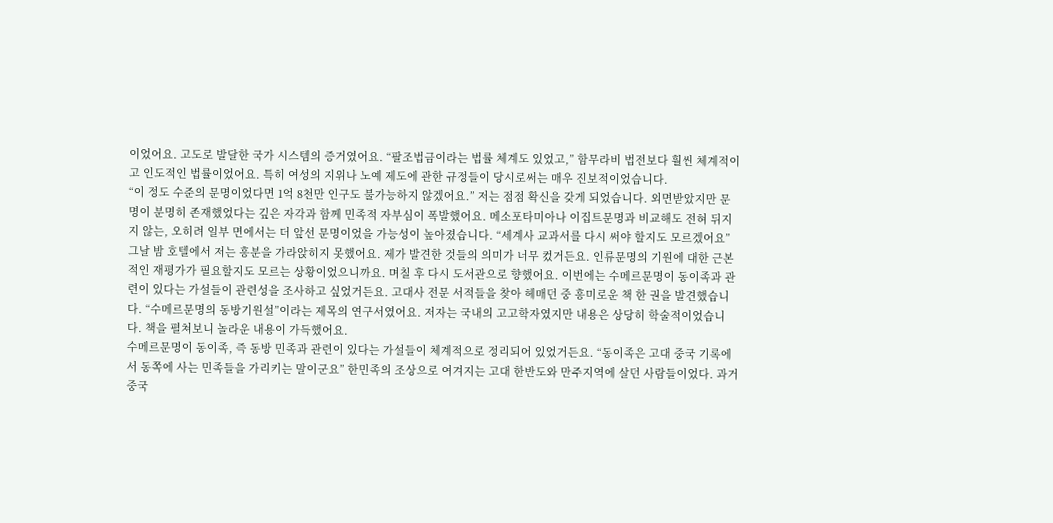이었어요. 고도로 발달한 국가 시스템의 증거였어요. “팔조법금이라는 법률 체계도 있었고,” 함무라비 법전보다 훨씬 체계적이고 인도적인 법률이었어요. 특히 여성의 지위나 노예 제도에 관한 규정들이 당시로써는 매우 진보적이었습니다.
“이 정도 수준의 문명이었다면 1억 8천만 인구도 불가능하지 않겠어요.” 저는 점점 확신을 갖게 되었습니다. 외면받았지만 문명이 분명히 존재했었다는 깊은 자각과 함께 민족적 자부심이 폭발했어요. 메소포타미아나 이집트문명과 비교해도 전혀 뒤지지 않는, 오히려 일부 면에서는 더 앞선 문명이었을 가능성이 높아졌습니다. “세계사 교과서를 다시 써야 할지도 모르겠어요”
그날 밤 호텔에서 저는 흥분을 가라앉히지 못했어요. 제가 발견한 것들의 의미가 너무 컸거든요. 인류문명의 기원에 대한 근본적인 재평가가 필요할지도 모르는 상황이었으니까요. 며칠 후 다시 도서관으로 향했어요. 이번에는 수메르문명이 동이족과 관련이 있다는 가설들이 관련성을 조사하고 싶었거든요. 고대사 전문 서적들을 찾아 헤매던 중 흥미로운 책 한 권을 발견했습니다. “수메르문명의 동방기원설”이라는 제목의 연구서였어요. 저자는 국내의 고고학자였지만 내용은 상당히 학술적이었습니다. 책을 펼쳐보니 놀라운 내용이 가득했어요.
수메르문명이 동이족, 즉 동방 민족과 관련이 있다는 가설들이 체계적으로 정리되어 있었거든요. “동이족은 고대 중국 기록에서 동쪽에 사는 민족들을 가리키는 말이군요” 한민족의 조상으로 여겨지는 고대 한반도와 만주지역에 살던 사람들이었다. 과거 중국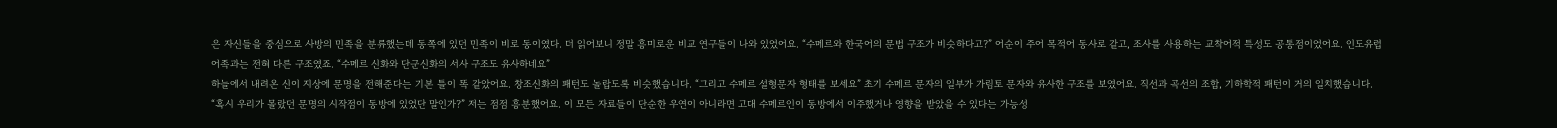은 자신들을 중심으로 사방의 민족을 분류했는데 동쪽에 있던 민족이 비로 동이였다. 더 읽어보니 정말 흥미로운 비교 연구들이 나와 있었어요. “수메르와 한국어의 문법 구조가 비슷하다고?” 어순이 주어 목적어 동사로 같고, 조사를 사용하는 교착어적 특성도 공통점이었어요. 인도유럽어족과는 전혀 다른 구조였죠. “수메르 신화와 단군신화의 서사 구조도 유사하네요”
하늘에서 내려온 신이 지상에 문명을 전해준다는 기본 틀이 똑 같았어요. 창조신화의 패턴도 놀랍도록 비슷했습니다. “그리고 수메르 설형문자 형태를 보세요” 초기 수메르 문자의 일부가 가림토 문자와 유사한 구조를 보였어요. 직선과 곡선의 조합, 기하학적 패턴이 거의 일치했습니다. “혹시 우리가 몰랐던 문명의 시작점이 동방에 있었단 말인가?” 저는 점점 흥분했어요. 이 모든 자료들이 단순한 우연이 아니라면 고대 수메르인이 동방에서 이주했거나 영향을 받았을 수 있다는 가능성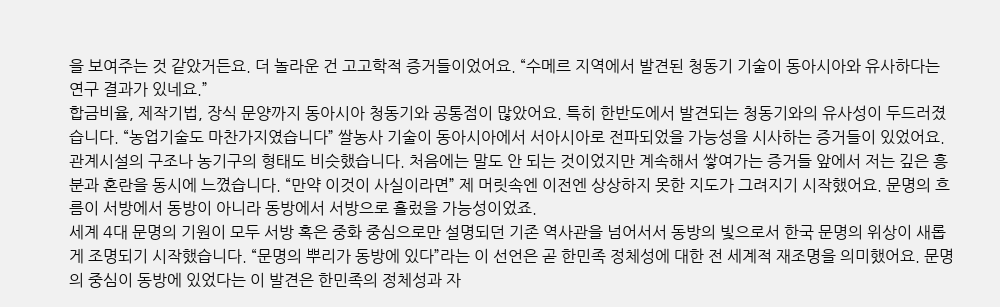을 보여주는 것 같았거든요. 더 놀라운 건 고고학적 증거들이었어요. “수메르 지역에서 발견된 청동기 기술이 동아시아와 유사하다는 연구 결과가 있네요.”
합금비율, 제작기법, 장식 문양까지 동아시아 청동기와 공통점이 많았어요. 특히 한반도에서 발견되는 청동기와의 유사성이 두드러졌습니다. “농업기술도 마찬가지였습니다” 쌀농사 기술이 동아시아에서 서아시아로 전파되었을 가능성을 시사하는 증거들이 있었어요. 관계시설의 구조나 농기구의 형태도 비슷했습니다. 처음에는 말도 안 되는 것이었지만 계속해서 쌓여가는 증거들 앞에서 저는 깊은 흥분과 혼란을 동시에 느꼈습니다. “만약 이것이 사실이라면” 제 머릿속엔 이전엔 상상하지 못한 지도가 그려지기 시작했어요. 문명의 흐름이 서방에서 동방이 아니라 동방에서 서방으로 흘렀을 가능성이었죠.
세계 4대 문명의 기원이 모두 서방 혹은 중화 중심으로만 설명되던 기존 역사관을 넘어서서 동방의 빛으로서 한국 문명의 위상이 새롭게 조명되기 시작했습니다. “문명의 뿌리가 동방에 있다”라는 이 선언은 곧 한민족 정체성에 대한 전 세계적 재조명을 의미했어요. 문명의 중심이 동방에 있었다는 이 발견은 한민족의 정체성과 자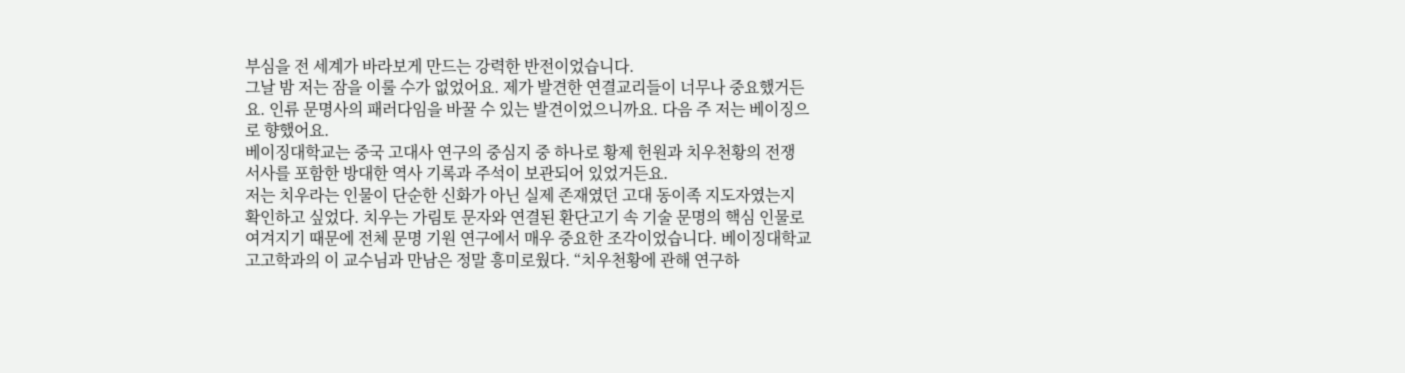부심을 전 세계가 바라보게 만드는 강력한 반전이었습니다.
그날 밤 저는 잠을 이룰 수가 없었어요. 제가 발견한 연결교리들이 너무나 중요했거든요. 인류 문명사의 패러다임을 바꿀 수 있는 발견이었으니까요. 다음 주 저는 베이징으로 향했어요.
베이징대학교는 중국 고대사 연구의 중심지 중 하나로 황제 헌원과 치우천황의 전쟁 서사를 포함한 방대한 역사 기록과 주석이 보관되어 있었거든요.
저는 치우라는 인물이 단순한 신화가 아닌 실제 존재였던 고대 동이족 지도자였는지 확인하고 싶었다. 치우는 가림토 문자와 연결된 환단고기 속 기술 문명의 핵심 인물로 여겨지기 때문에 전체 문명 기원 연구에서 매우 중요한 조각이었습니다. 베이징대학교 고고학과의 이 교수님과 만남은 정말 흥미로웠다. “치우천황에 관해 연구하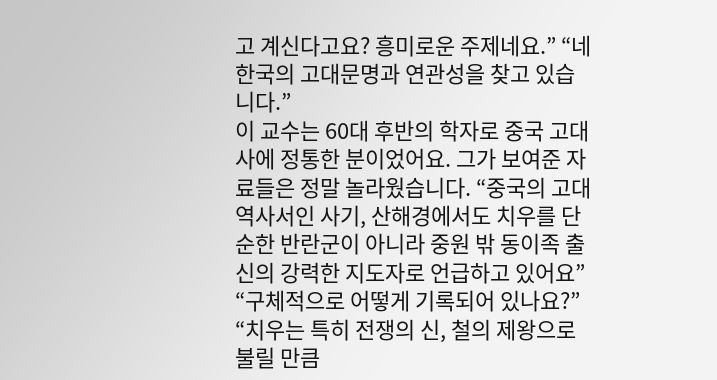고 계신다고요? 흥미로운 주제네요.” “네 한국의 고대문명과 연관성을 찾고 있습니다.”
이 교수는 60대 후반의 학자로 중국 고대사에 정통한 분이었어요. 그가 보여준 자료들은 정말 놀라웠습니다. “중국의 고대 역사서인 사기, 산해경에서도 치우를 단순한 반란군이 아니라 중원 밖 동이족 출신의 강력한 지도자로 언급하고 있어요” “구체적으로 어떻게 기록되어 있나요?” “치우는 특히 전쟁의 신, 철의 제왕으로 불릴 만큼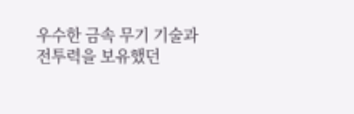우수한 금속 무기 기술과 전투력을 보유했던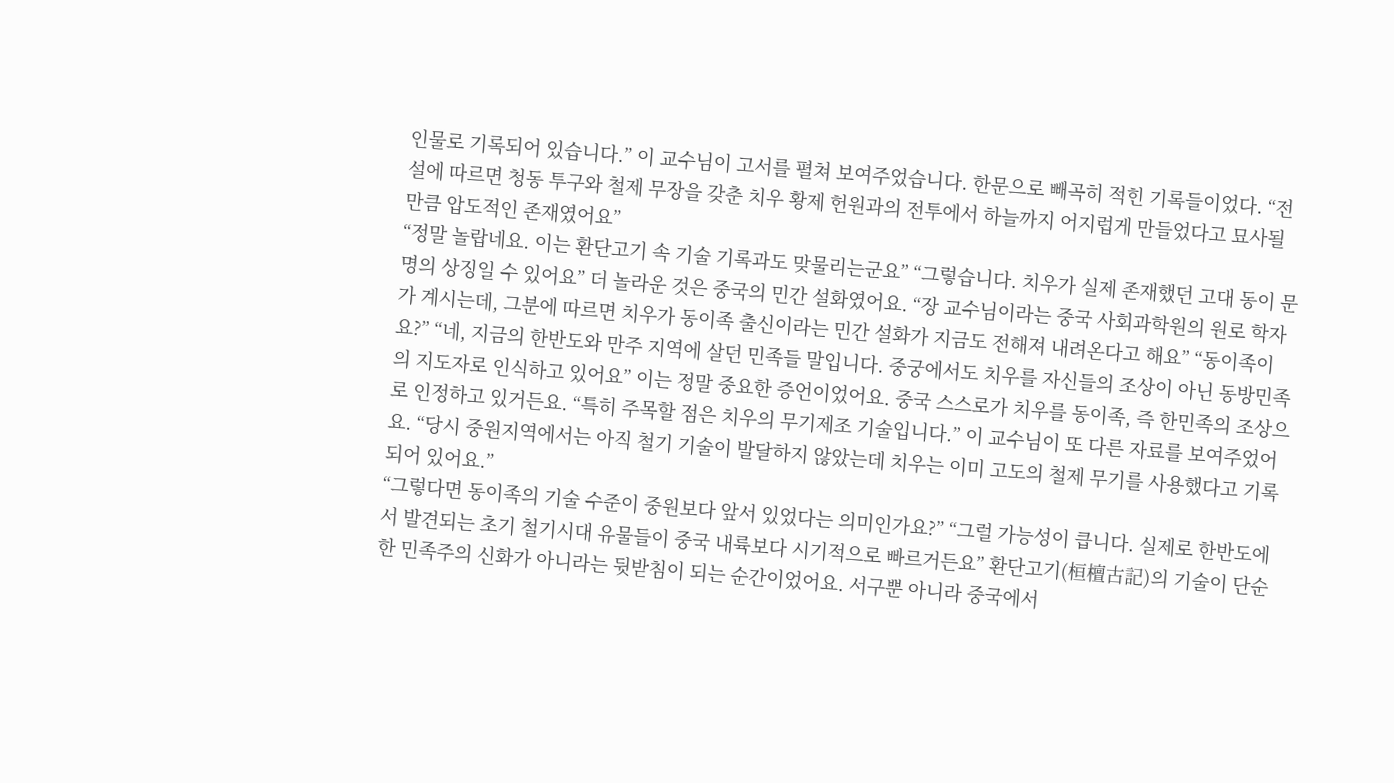인물로 기록되어 있습니다.” 이 교수님이 고서를 펼쳐 보여주었습니다. 한문으로 빼곡히 적힌 기록들이었다. “전설에 따르면 청동 투구와 철제 무장을 갖춘 치우 황제 헌원과의 전투에서 하늘까지 어지럽게 만들었다고 묘사될 만큼 압도적인 존재였어요”
“정말 놀랍네요. 이는 환단고기 속 기술 기록과도 맞물리는군요” “그렇습니다. 치우가 실제 존재했던 고대 동이 문명의 상징일 수 있어요” 더 놀라운 것은 중국의 민간 설화였어요. “장 교수님이라는 중국 사회과학원의 원로 학자가 계시는데, 그분에 따르면 치우가 동이족 출신이라는 민간 설화가 지금도 전해져 내려온다고 해요” “동이족이요?” “네, 지금의 한반도와 만주 지역에 살던 민족들 말입니다. 중궁에서도 치우를 자신들의 조상이 아닌 동방민족의 지도자로 인식하고 있어요” 이는 정말 중요한 증언이었어요. 중국 스스로가 치우를 동이족, 즉 한민족의 조상으로 인정하고 있거든요. “특히 주목할 점은 치우의 무기제조 기술입니다.” 이 교수님이 또 다른 자료를 보여주었어요. “당시 중원지역에서는 아직 철기 기술이 발달하지 않았는데 치우는 이미 고도의 철제 무기를 사용했다고 기록되어 있어요.”
“그렇다면 동이족의 기술 수준이 중원보다 앞서 있었다는 의미인가요?” “그럴 가능성이 큽니다. 실제로 한반도에서 발견되는 초기 철기시대 유물들이 중국 내륙보다 시기적으로 빠르거든요” 환단고기(桓檀古記)의 기술이 단순한 민족주의 신화가 아니라는 뒷받침이 되는 순간이었어요. 서구뿐 아니라 중국에서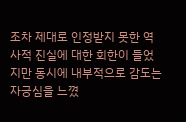조차 제대로 인정받지 못한 역사적 진실에 대한 회한이 들었지만 동시에 내부적으로 감도는 자긍심을 느꼈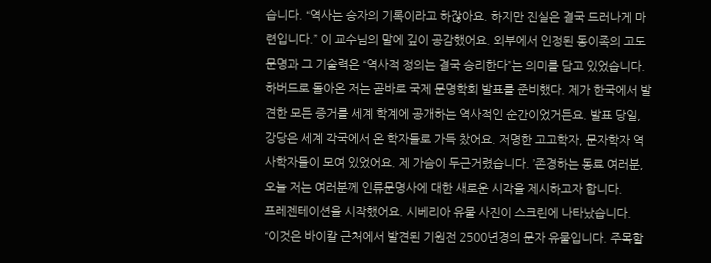습니다. “역사는 승자의 기록이라고 하잖아요. 하지만 진실은 결국 드러나게 마련입니다.” 이 교수님의 말에 깊이 공감했어요. 외부에서 인정된 동이족의 고도 문명과 그 기술력은 “역사적 정의는 결국 승리한다”는 의미를 담고 있었습니다.
하버드로 돌아온 저는 곧바로 국제 문명학회 발표를 준비했다. 제가 한국에서 발견한 모든 증거를 세계 학계에 공개하는 역사적인 순간이었거든요. 발표 당일, 강당은 세계 각국에서 온 학자들로 가득 찼어요. 저명한 고고학자, 문자학자 역사학자들이 모여 있었어요. 제 가슴이 두근거렸습니다. ’존경하는 동료 여러분, 오늘 저는 여러분께 인류문명사에 대한 새로운 시각을 제시하고자 합니다.
프레젠테이션을 시작했어요. 시베리아 유물 사진이 스크린에 나타났습니다.
“이것은 바이칼 근처에서 발견된 기원전 2500년경의 문자 유물입니다. 주목할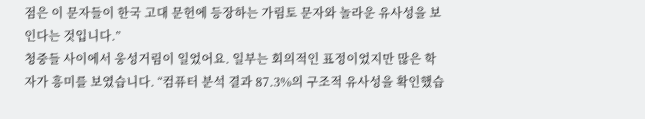점은 이 문자들이 한국 고대 문헌에 등장하는 가림토 문자와 놀라운 유사성을 보인다는 것입니다.”
청중들 사이에서 웅성거림이 일었어요. 일부는 회의적인 표정이었지만 많은 학자가 흥미를 보였습니다. “컴퓨터 분석 결과 87.3%의 구조적 유사성을 확인했습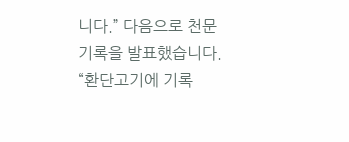니다.” 다음으로 천문기록을 발표했습니다. “환단고기에 기록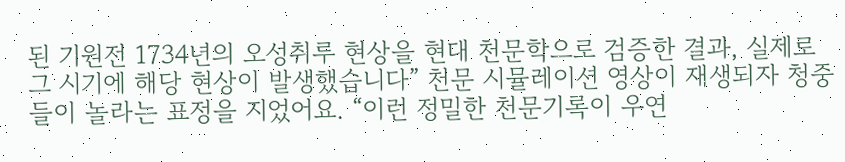된 기원전 1734년의 오성취루 현상을 현대 천문학으로 검증한 결과, 실제로 그 시기에 해당 현상이 발생했습니다” 천문 시뮬레이션 영상이 재생되자 청중들이 놀라는 표정을 지었어요. “이런 정밀한 천문기록이 우연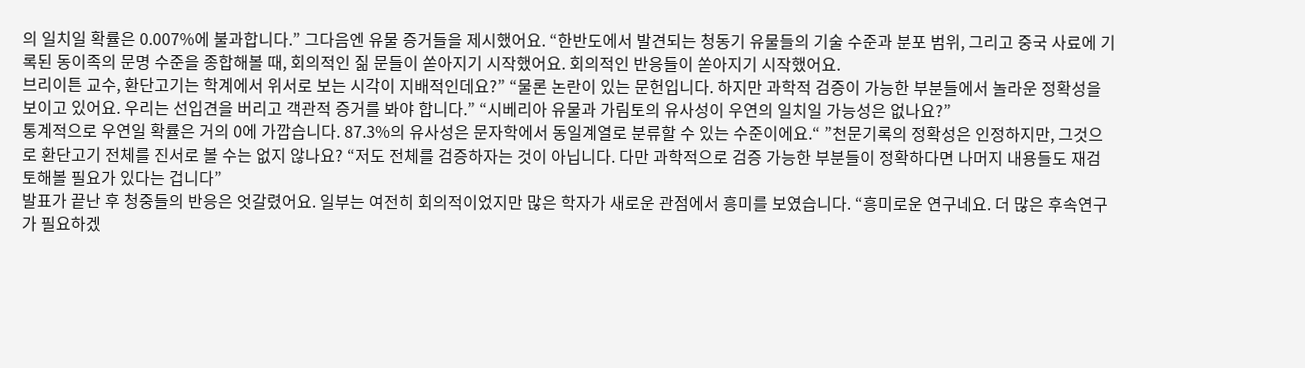의 일치일 확률은 0.007%에 불과합니다.” 그다음엔 유물 증거들을 제시했어요. “한반도에서 발견되는 청동기 유물들의 기술 수준과 분포 범위, 그리고 중국 사료에 기록된 동이족의 문명 수준을 종합해볼 때, 회의적인 짊 문들이 쏟아지기 시작했어요. 회의적인 반응들이 쏟아지기 시작했어요.
브리이튼 교수, 환단고기는 학계에서 위서로 보는 시각이 지배적인데요?” “물론 논란이 있는 문헌입니다. 하지만 과학적 검증이 가능한 부분들에서 놀라운 정확성을 보이고 있어요. 우리는 선입견을 버리고 객관적 증거를 봐야 합니다.” “시베리아 유물과 가림토의 유사성이 우연의 일치일 가능성은 없나요?”
통계적으로 우연일 확률은 거의 0에 가깝습니다. 87.3%의 유사성은 문자학에서 동일계열로 분류할 수 있는 수준이에요.“ ”천문기록의 정확성은 인정하지만, 그것으로 환단고기 전체를 진서로 볼 수는 없지 않나요? “저도 전체를 검증하자는 것이 아닙니다. 다만 과학적으로 검증 가능한 부분들이 정확하다면 나머지 내용들도 재검토해볼 필요가 있다는 겁니다”
발표가 끝난 후 청중들의 반응은 엇갈렸어요. 일부는 여전히 회의적이었지만 많은 학자가 새로운 관점에서 흥미를 보였습니다. “흥미로운 연구네요. 더 많은 후속연구가 필요하겠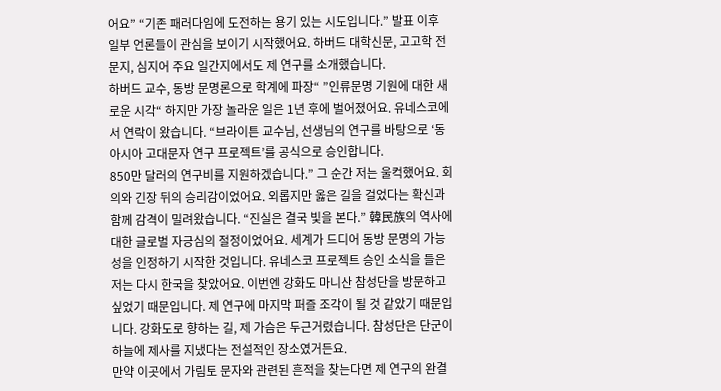어요” “기존 패러다임에 도전하는 용기 있는 시도입니다.” 발표 이후 일부 언론들이 관심을 보이기 시작했어요. 하버드 대학신문, 고고학 전문지, 심지어 주요 일간지에서도 제 연구를 소개했습니다.
하버드 교수, 동방 문명론으로 학계에 파장“ ”인류문명 기원에 대한 새로운 시각“ 하지만 가장 놀라운 일은 1년 후에 벌어졌어요. 유네스코에서 연락이 왔습니다. “브라이튼 교수님, 선생님의 연구를 바탕으로 ‘동아시아 고대문자 연구 프로젝트’를 공식으로 승인합니다.
850만 달러의 연구비를 지원하겠습니다.” 그 순간 저는 울컥했어요. 회의와 긴장 뒤의 승리감이었어요. 외롭지만 옳은 길을 걸었다는 확신과 함께 감격이 밀려왔습니다. “진실은 결국 빛을 본다.” 韓民族의 역사에 대한 글로벌 자긍심의 절정이었어요. 세계가 드디어 동방 문명의 가능성을 인정하기 시작한 것입니다. 유네스코 프로젝트 승인 소식을 들은 저는 다시 한국을 찾았어요. 이번엔 강화도 마니산 참성단을 방문하고 싶었기 때문입니다. 제 연구에 마지막 퍼즐 조각이 될 것 같았기 때문입니다. 강화도로 향하는 길, 제 가슴은 두근거렸습니다. 참성단은 단군이 하늘에 제사를 지냈다는 전설적인 장소였거든요.
만약 이곳에서 가림토 문자와 관련된 흔적을 찾는다면 제 연구의 완결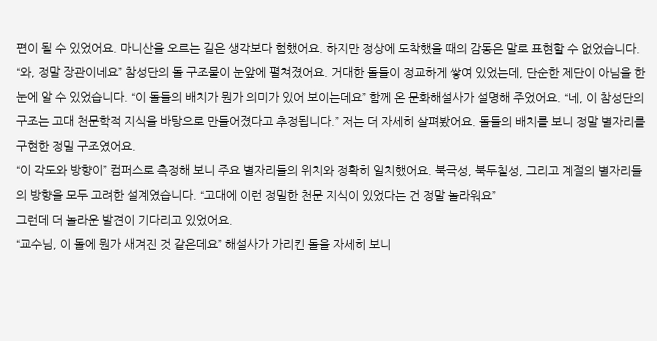편이 될 수 있었어요. 마니산을 오르는 길은 생각보다 험했어요. 하지만 정상에 도착했을 때의 감동은 말로 표현할 수 없었습니다. “와, 정말 장관이네요” 참성단의 돌 구조물이 눈앞에 펼쳐졌어요. 거대한 돌들이 정교하게 쌓여 있었는데, 단순한 제단이 아님을 한눈에 알 수 있었습니다. “이 돌들의 배치가 뭔가 의미가 있어 보이는데요” 함께 온 문화해설사가 설명해 주었어요. “네, 이 참성단의 구조는 고대 천문학적 지식을 바탕으로 만들어졌다고 추정됩니다.” 저는 더 자세히 살펴봤어요. 돌들의 배치를 보니 정말 별자리를 구현한 정밀 구조였어요.
“이 각도와 방향이” 컴퍼스로 측정해 보니 주요 별자리들의 위치와 정확히 일치했어요. 북극성, 북두칠성, 그리고 계절의 별자리들의 방향을 모두 고려한 설계였습니다. “고대에 이런 정밀한 천문 지식이 있었다는 건 정말 놀라워요”
그런데 더 놀라운 발견이 기다리고 있었어요.
“교수님, 이 돌에 뭔가 새겨진 것 같은데요” 해설사가 가리킨 돌을 자세히 보니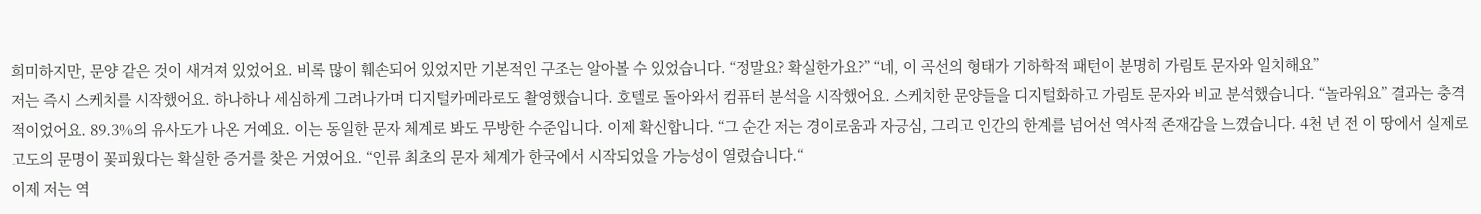희미하지만, 문양 같은 것이 새겨져 있었어요. 비록 많이 훼손되어 있었지만 기본적인 구조는 알아볼 수 있었습니다. “정말요? 확실한가요?” “네, 이 곡선의 형태가 기하학적 패턴이 분명히 가림토 문자와 일치해요”
저는 즉시 스케치를 시작했어요. 하나하나 세심하게 그려나가며 디지털카메라로도 촬영했습니다. 호텔로 돌아와서 컴퓨터 분석을 시작했어요. 스케치한 문양들을 디지털화하고 가림토 문자와 비교 분석했습니다. “놀라워요” 결과는 충격적이었어요. 89.3%의 유사도가 나온 거예요. 이는 동일한 문자 체계로 봐도 무방한 수준입니다. 이제 확신합니다. “그 순간 저는 경이로움과 자긍심, 그리고 인간의 한계를 넘어선 역사적 존재감을 느꼈습니다. 4천 년 전 이 땅에서 실제로 고도의 문명이 꽃피웠다는 확실한 증거를 찾은 거였어요. “인류 최초의 문자 체계가 한국에서 시작되었을 가능성이 열렸습니다.“
이제 저는 역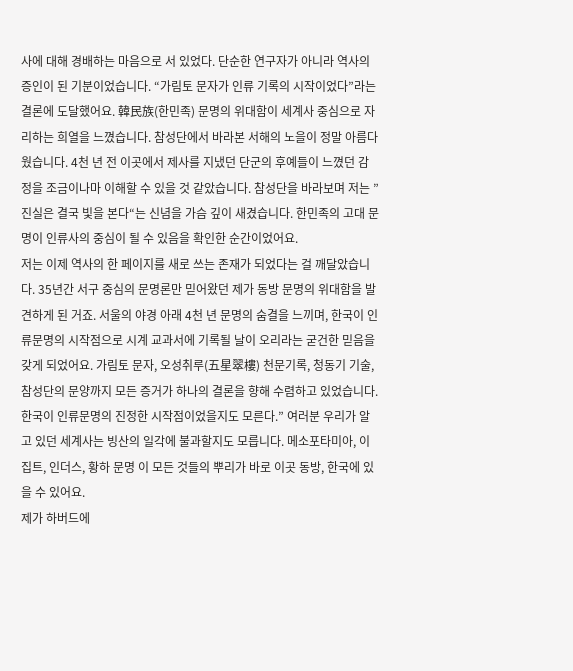사에 대해 경배하는 마음으로 서 있었다. 단순한 연구자가 아니라 역사의 증인이 된 기분이었습니다. “가림토 문자가 인류 기록의 시작이었다”라는 결론에 도달했어요. 韓民族(한민족) 문명의 위대함이 세계사 중심으로 자리하는 희열을 느꼈습니다. 참성단에서 바라본 서해의 노을이 정말 아름다웠습니다. 4천 년 전 이곳에서 제사를 지냈던 단군의 후예들이 느꼈던 감정을 조금이나마 이해할 수 있을 것 같았습니다. 참성단을 바라보며 저는 ”진실은 결국 빛을 본다“는 신념을 가슴 깊이 새겼습니다. 한민족의 고대 문명이 인류사의 중심이 될 수 있음을 확인한 순간이었어요.
저는 이제 역사의 한 페이지를 새로 쓰는 존재가 되었다는 걸 깨달았습니다. 35년간 서구 중심의 문명론만 믿어왔던 제가 동방 문명의 위대함을 발견하게 된 거죠. 서울의 야경 아래 4천 년 문명의 숨결을 느끼며, 한국이 인류문명의 시작점으로 시계 교과서에 기록될 날이 오리라는 굳건한 믿음을 갖게 되었어요. 가림토 문자, 오성취루(五星翠樓) 천문기록, 청동기 기술, 참성단의 문양까지 모든 증거가 하나의 결론을 향해 수렴하고 있었습니다.
한국이 인류문명의 진정한 시작점이었을지도 모른다.” 여러분 우리가 알고 있던 세계사는 빙산의 일각에 불과할지도 모릅니다. 메소포타미아, 이집트, 인더스, 황하 문명 이 모든 것들의 뿌리가 바로 이곳 동방, 한국에 있을 수 있어요.
제가 하버드에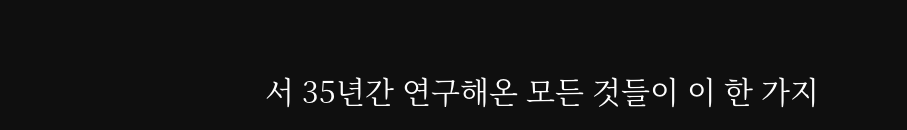서 35년간 연구해온 모든 것들이 이 한 가지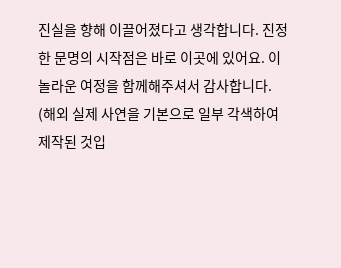진실을 향해 이끌어졌다고 생각합니다. 진정한 문명의 시작점은 바로 이곳에 있어요. 이 놀라운 여정을 함께해주셔서 감사합니다.
(해외 실제 사연을 기본으로 일부 각색하여 제작된 것입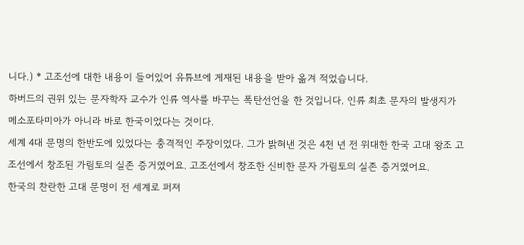니다.) * 고조선에 대한 내용이 들어있어 유튜브에 게재된 내용을 받아 옮겨 적었습니다.
하버드의 권위 있는 문자학자 교수가 인류 역사를 바꾸는 폭탄선언을 한 것입니다. 인류 최초 문자의 발생지가 메소포타미아가 아니라 바로 한국이었다는 것이다.
세계 4대 문명의 한반도에 있었다는 충격적인 주장이었다. 그가 밝혀낸 것은 4천 년 전 위대한 한국 고대 왕조 고조선에서 창조된 가림토의 실존 증거였어요. 고조선에서 창조한 신비한 문자 가림토의 실존 증거였어요.
한국의 찬란한 고대 문명이 전 세계로 퍼져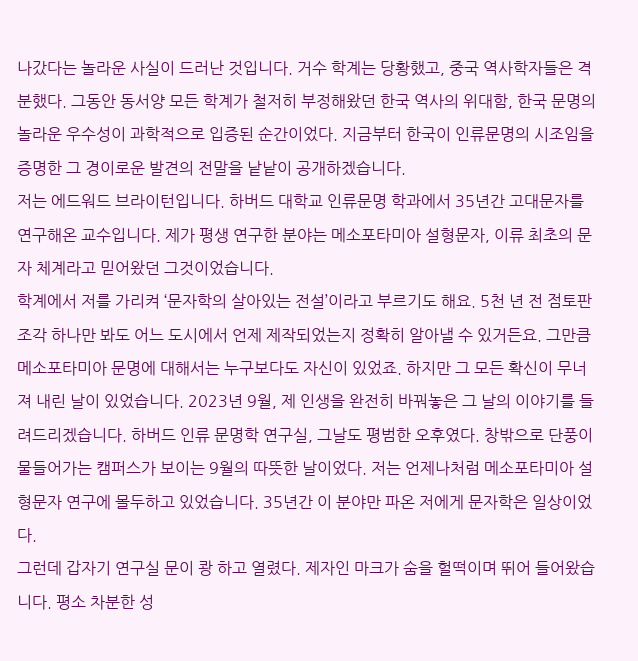나갔다는 놀라운 사실이 드러난 것입니다. 거수 학계는 당황했고, 중국 역사학자들은 격분했다. 그동안 동서양 모든 학계가 철저히 부정해왔던 한국 역사의 위대함, 한국 문명의 놀라운 우수성이 과학적으로 입증된 순간이었다. 지금부터 한국이 인류문명의 시조임을 증명한 그 경이로운 발견의 전말을 낱낱이 공개하겠습니다.
저는 에드워드 브라이턴입니다. 하버드 대학교 인류문명 학과에서 35년간 고대문자를 연구해온 교수입니다. 제가 평생 연구한 분야는 메소포타미아 설형문자, 이류 최초의 문자 체계라고 믿어왔던 그것이었습니다.
학계에서 저를 가리켜 ‘문자학의 살아있는 전설’이라고 부르기도 해요. 5천 년 전 점토판 조각 하나만 봐도 어느 도시에서 언제 제작되었는지 정확히 알아낼 수 있거든요. 그만큼 메소포타미아 문명에 대해서는 누구보다도 자신이 있었죠. 하지만 그 모든 확신이 무너져 내린 날이 있었습니다. 2023년 9월, 제 인생을 완전히 바꿔놓은 그 날의 이야기를 들려드리겠습니다. 하버드 인류 문명학 연구실, 그날도 평범한 오후였다. 창밖으로 단풍이 물들어가는 캠퍼스가 보이는 9월의 따뜻한 날이었다. 저는 언제나처럼 메소포타미아 설형문자 연구에 몰두하고 있었습니다. 35년간 이 분야만 파온 저에게 문자학은 일상이었다.
그런데 갑자기 연구실 문이 쾅 하고 열렸다. 제자인 마크가 숨을 헐떡이며 뛰어 들어왔습니다. 평소 차분한 성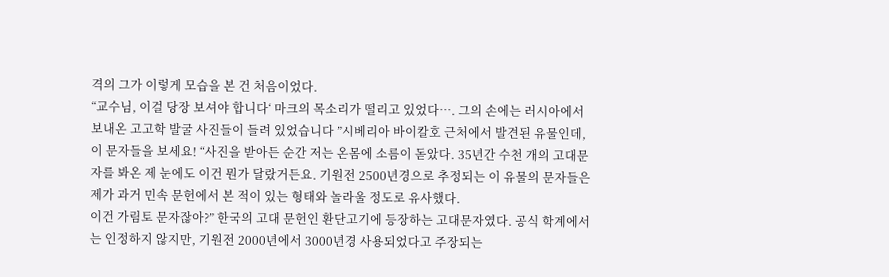격의 그가 이렇게 모습을 본 건 처음이었다.
“교수님, 이걸 당장 보셔야 합니다‘ 마크의 목소리가 떨리고 있었다…. 그의 손에는 러시아에서 보내온 고고학 발굴 사진들이 들려 있었습니다 ”시베리아 바이칼호 근처에서 발견된 유물인데, 이 문자들을 보세요! “사진을 받아든 순간 저는 온몸에 소름이 돋았다. 35년간 수천 개의 고대문자를 봐온 제 눈에도 이건 뭔가 달랐거든요. 기원전 2500년경으로 추정되는 이 유물의 문자들은 제가 과거 민속 문헌에서 본 적이 있는 형태와 놀라울 정도로 유사했다.
이건 가림토 문자잖아?” 한국의 고대 문헌인 환단고기에 등장하는 고대문자였다. 공식 학계에서는 인정하지 않지만, 기원전 2000년에서 3000년경 사용되었다고 주장되는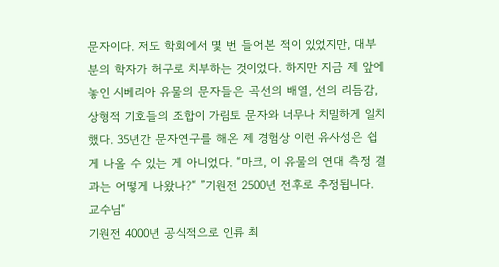문자이다. 저도 학회에서 몇 번 들어본 적이 있었지만, 대부분의 학자가 허구로 치부하는 것이었다. 하지만 지금 제 앞에 놓인 시베리아 유물의 문자들은 곡선의 배열, 선의 리듬감, 상형적 기호들의 조합이 가림토 문자와 너무나 치밀하게 일치했다. 35년간 문자연구를 해온 제 경험상 이런 유사성은 쉽게 나올 수 있는 게 아니었다. “마크, 이 유물의 연대 측정 결과는 어떻게 나왔나?“ ”기원전 2500년 전후로 추정됩니다. 교수님“
기원전 4000년 공식적으로 인류 최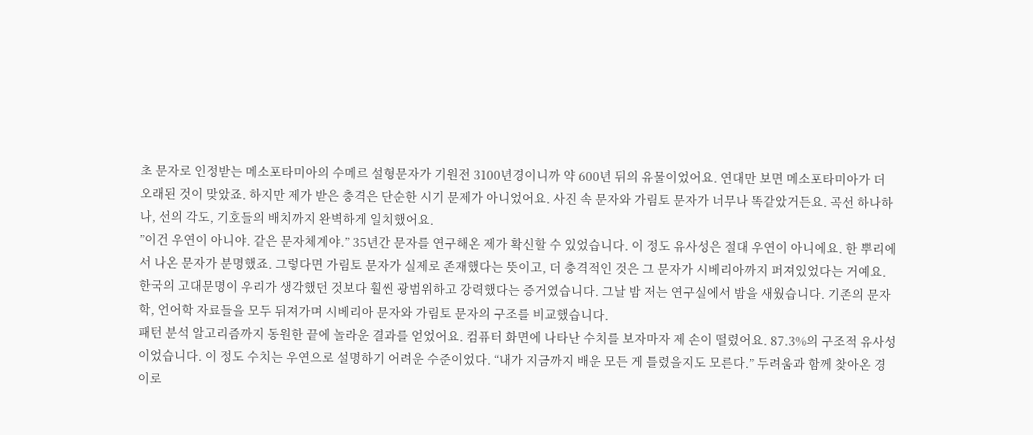초 문자로 인정받는 메소포타미아의 수메르 설형문자가 기원전 3100년경이니까 약 600년 뒤의 유물이었어요. 연대만 보면 메소포타미아가 더 오래된 것이 맞았죠. 하지만 제가 받은 충격은 단순한 시기 문제가 아니었어요. 사진 속 문자와 가림토 문자가 너무나 똑같았거든요. 곡선 하나하나, 선의 각도, 기호들의 배치까지 완벽하게 일치했어요.
”이건 우연이 아니야. 같은 문자체계야.” 35년간 문자를 연구해온 제가 확신할 수 있었습니다. 이 정도 유사성은 절대 우연이 아니에요. 한 뿌리에서 나온 문자가 분명했죠. 그렇다면 가림토 문자가 실제로 존재했다는 뜻이고, 더 충격적인 것은 그 문자가 시베리아까지 퍼져있었다는 거예요.
한국의 고대문명이 우리가 생각했던 것보다 훨씬 광범위하고 강력했다는 증거였습니다. 그날 밤 저는 연구실에서 밤을 새웠습니다. 기존의 문자학, 언어학 자료들을 모두 뒤져가며 시베리아 문자와 가림토 문자의 구조를 비교했습니다.
패턴 분석 알고리즘까지 동원한 끝에 놀라운 결과를 얻었어요. 컴퓨터 화면에 나타난 수치를 보자마자 제 손이 떨렸어요. 87.3%의 구조적 유사성이었습니다. 이 정도 수치는 우연으로 설명하기 어려운 수준이었다. “내가 지금까지 배운 모든 게 틀렸을지도 모른다.” 두려움과 함께 찾아온 경이로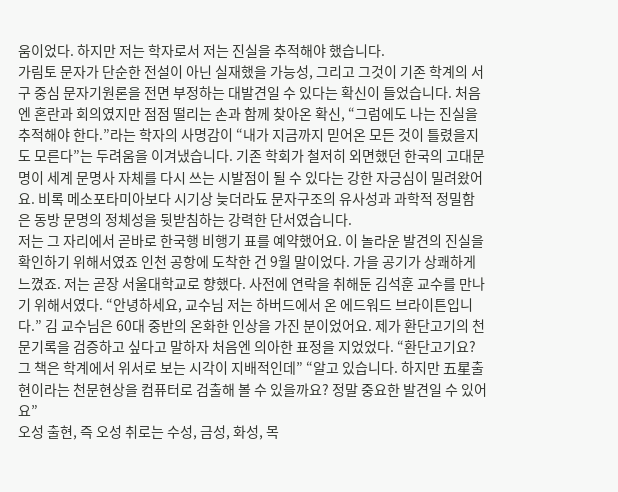움이었다. 하지만 저는 학자로서 저는 진실을 추적해야 했습니다.
가림토 문자가 단순한 전설이 아닌 실재했을 가능성, 그리고 그것이 기존 학계의 서구 중심 문자기원론을 전면 부정하는 대발견일 수 있다는 확신이 들었습니다. 처음엔 혼란과 회의였지만 점점 떨리는 손과 함께 찾아온 확신, “그럼에도 나는 진실을 추적해야 한다.”라는 학자의 사명감이 “내가 지금까지 믿어온 모든 것이 틀렸을지도 모른다”는 두려움을 이겨냈습니다. 기존 학회가 철저히 외면했던 한국의 고대문명이 세계 문명사 자체를 다시 쓰는 시발점이 될 수 있다는 강한 자긍심이 밀려왔어요. 비록 메소포타미아보다 시기상 늦더라됴 문자구조의 유사성과 과학적 정밀함은 동방 문명의 정체성을 뒷받침하는 강력한 단서였습니다.
저는 그 자리에서 곧바로 한국행 비행기 표를 예약했어요. 이 놀라운 발견의 진실을 확인하기 위해서였죠 인천 공항에 도착한 건 9월 말이었다. 가을 공기가 상쾌하게 느꼈죠. 저는 곧장 서울대학교로 향했다. 사전에 연락을 취해둔 김석훈 교수를 만나기 위해서였다. “안녕하세요, 교수님 저는 하버드에서 온 에드워드 브라이튼입니다.” 김 교수님은 60대 중반의 온화한 인상을 가진 분이었어요. 제가 환단고기의 천문기록을 검증하고 싶다고 말하자 처음엔 의아한 표정을 지었었다. “환단고기요? 그 책은 학계에서 위서로 보는 시각이 지배적인데” “알고 있습니다. 하지만 五星출현이라는 천문현상을 컴퓨터로 검출해 볼 수 있을까요? 정말 중요한 발견일 수 있어요”
오성 출현, 즉 오성 취로는 수성, 금성, 화성, 목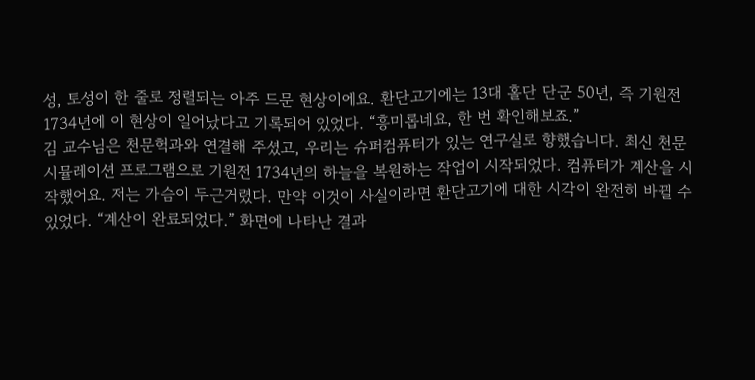성, 토성이 한 줄로 정렬되는 아주 드문 현상이에요. 환단고기에는 13대 홀단 단군 50년, 즉 기원전 1734년에 이 현상이 일어났다고 기록되어 있었다. “흥미롭네요, 한 번 확인해보죠.”
김 교수님은 천문헉과와 연결해 주셨고, 우리는 슈퍼컴퓨터가 있는 연구실로 향했습니다. 최신 천문 시뮬레이션 프로그램으로 기원전 1734년의 하늘을 복원하는 작업이 시작되었다. 컴퓨터가 계산을 시작했어요. 저는 가슴이 두근거렸다. 만약 이것이 사실이라면 환단고기에 대한 시각이 완전히 바뀔 수 있었다. “계산이 완료되었다.” 화면에 나타난 결과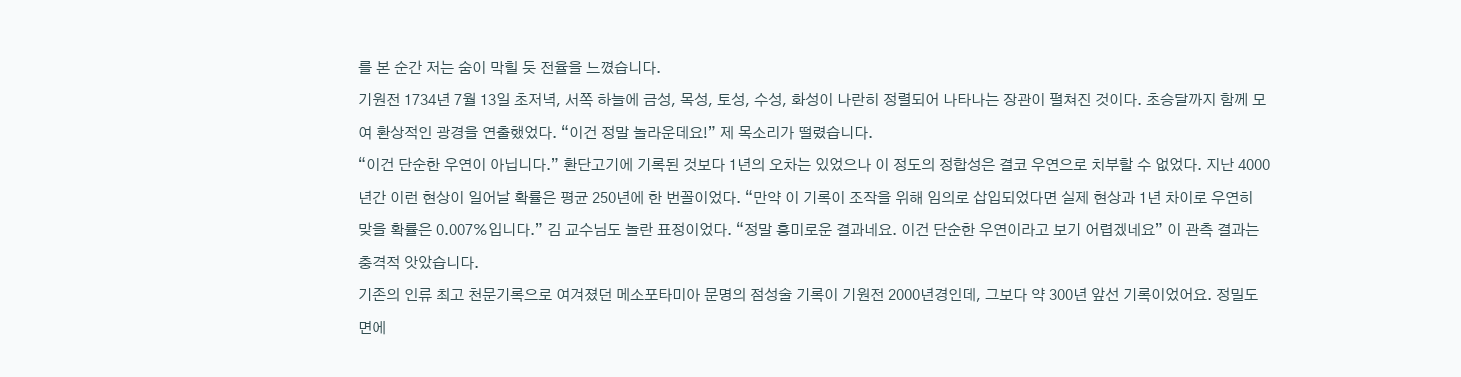를 본 순간 저는 숨이 막힐 듯 전율을 느꼈습니다.
기원전 1734년 7월 13일 초저녁, 서쪽 하늘에 금성, 목성, 토성, 수성, 화성이 나란히 정렬되어 나타나는 장관이 펼쳐진 것이다. 초승달까지 함께 모여 환상적인 광경을 연출했었다. “이건 정말 놀라운데요!” 제 목소리가 떨렸습니다.
“이건 단순한 우연이 아닙니다.” 환단고기에 기록된 것보다 1년의 오차는 있었으나 이 정도의 정합성은 결코 우연으로 치부할 수 없었다. 지난 4000년간 이런 현상이 일어날 확률은 평균 250년에 한 번꼴이었다. “만약 이 기록이 조작을 위해 임의로 삽입되었다면 실제 현상과 1년 차이로 우연히 맞을 확률은 0.007%입니다.” 김 교수님도 놀란 표정이었다. “정말 흥미로운 결과네요. 이건 단순한 우연이라고 보기 어렵겠네요” 이 관측 결과는 충격적 앗았습니다.
기존의 인류 최고 천문기록으로 여겨졌던 메소포타미아 문명의 점성술 기록이 기원전 2000년경인데, 그보다 약 300년 앞선 기록이었어요. 정밀도 면에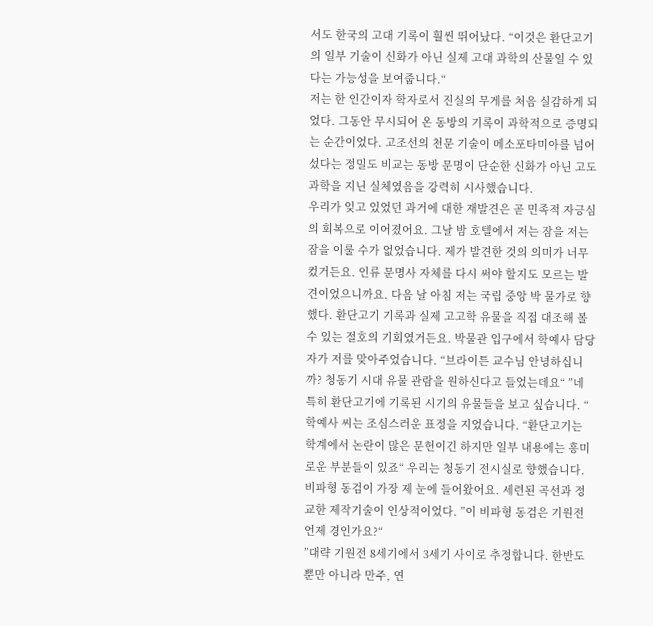서도 한국의 고대 기록이 훨씬 뛰어났다. “이것은 환단고기의 일부 기술이 신화가 아닌 실제 고대 과학의 산물일 수 있다는 가능성을 보여줍니다.“
저는 한 인간이자 학자로서 진실의 무게를 처음 실감하게 되었다. 그동안 무시되어 온 동방의 기록이 과학적으로 증명되는 순간이었다. 고조선의 천문 기술이 메소포타미아를 넘어섰다는 정밀도 비교는 동방 문명이 단순한 신화가 아닌 고도 과학을 지닌 실체였음을 강력히 시사했습니다.
우리가 잊고 있었던 과거에 대한 재발견은 곧 민족적 자긍심의 회복으로 이어졌어요. 그날 밤 호텔에서 저는 잠을 저는 잠을 이룰 수가 없었습니다. 제가 발견한 것의 의미가 너무 컸거든요. 인류 문명사 자체를 다시 써야 할지도 모르는 발견이었으니까요. 다음 날 아침 저는 국립 중앙 박 물가로 향했다. 환단고기 기록과 실제 고고학 유물을 직접 대조해 볼 수 있는 절호의 기회였거든요. 박물관 입구에서 학예사 담당자가 저를 맞아주었습니다. “브라이튼 교수님 안녕하십니까? 청동기 시대 유물 관람을 원하신다고 들었는데요“ ”네 특히 환단고기에 기록된 시기의 유물들을 보고 싶습니다. “
학예사 씨는 조심스러운 표정을 지었습니다. “환단고기는 학계에서 논란이 많은 문헌이긴 하지만 일부 내용에는 흥미로운 부분들이 있죠“ 우리는 청동기 전시실로 향했습니다. 비파형 동검이 가장 제 눈에 들어왔어요. 세련된 곡선과 정교한 제작기술이 인상적이었다. ”이 비파형 동검은 기원전 언제 경인가요?“
”대략 기원전 8세기에서 3세기 사이로 추정합니다. 한반도뿐만 아니라 만주, 연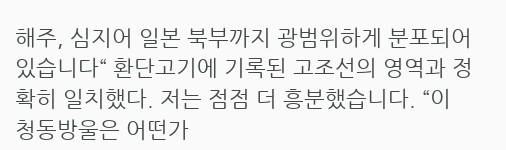해주, 심지어 일본 북부까지 광범위하게 분포되어 있습니다“ 환단고기에 기록된 고조선의 영역과 정확히 일치했다. 저는 점점 더 흥분했습니다. “이 청동방울은 어떤가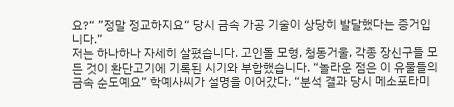요?“ ”정말 정교하지요“ 당시 금속 가공 기술이 상당히 발달했다는 증거입니다.”
저는 하나하나 자세히 살폈습니다. 고인돌 모형, 청동거울, 각종 장신구들 모든 것이 환단고기에 기록된 시기와 부합했습니다. “놀라운 점은 이 유물들의 금속 순도예요” 학예사씨가 설명을 이어갔다. “분석 결과 당시 메소포타미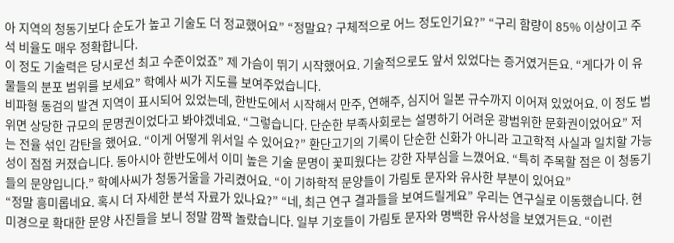아 지역의 청동기보다 순도가 높고 기술도 더 정교했어요” “정말요? 구체적으로 어느 정도인기요?” “구리 함량이 85% 이상이고 주석 비율도 매우 정확합니다.
이 정도 기술력은 당시로선 최고 수준이었죠” 제 가슴이 뛰기 시작했어요. 기술적으로도 앞서 있었다는 증거였거든요. “게다가 이 유물들의 분포 범위를 보세요” 학예사 씨가 지도를 보여주었습니다.
비파형 동검의 발견 지역이 표시되어 있었는데, 한반도에서 시작해서 만주, 연해주, 심지어 일본 규수까지 이어져 있었어요. 이 정도 범위면 상당한 규모의 문명권이었다고 봐야겠네요. “그렇습니다. 단순한 부족사회로는 설명하기 어려운 광범위한 문화권이었어요” 저는 전율 섞인 감탄을 했어요. “이게 어떻게 위서일 수 있어요?” 환단고기의 기록이 단순한 신화가 아니라 고고학적 사실과 일치할 가능성이 점점 커졌습니다. 동아시아 한반도에서 이미 높은 기술 문명이 꽃피웠다는 강한 자부심을 느꼈어요. “특히 주목할 점은 이 청동기들의 문양입니다.” 학예사씨가 청동거울을 가리켰어요. “이 기하학적 문양들이 가림토 문자와 유사한 부분이 있어요”
“정말 흥미롭네요. 혹시 더 자세한 분석 자료가 있나요?” “네, 최근 연구 결과들을 보여드릴게요” 우리는 연구실로 이동했습니다. 현미경으로 확대한 문양 사진들을 보니 정말 깜짝 놀랐습니다. 일부 기호들이 가림토 문자와 명백한 유사성을 보였거든요. “이런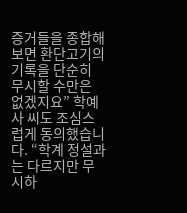증거들을 종합해보면 환단고기의 기록을 단순히 무시할 수만은 없겠지요” 학예사 씨도 조심스럽게 동의했습니다. “학계 정설과는 다르지만 무시하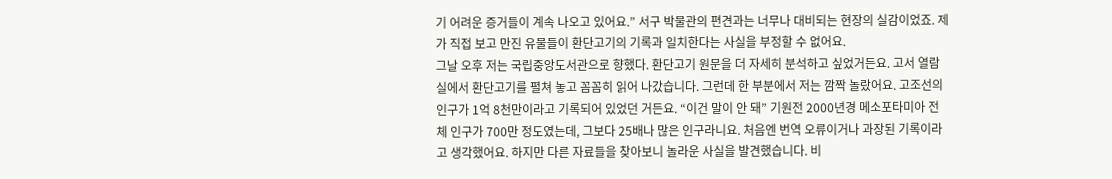기 어려운 증거들이 계속 나오고 있어요.” 서구 박물관의 편견과는 너무나 대비되는 현장의 실감이었죠. 제가 직접 보고 만진 유물들이 환단고기의 기록과 일치한다는 사실을 부정할 수 없어요.
그날 오후 저는 국립중앙도서관으로 향했다. 환단고기 원문을 더 자세히 분석하고 싶었거든요. 고서 열람실에서 환단고기를 펼쳐 놓고 꼼꼼히 읽어 나갔습니다. 그런데 한 부분에서 저는 깜짝 놀랐어요. 고조선의 인구가 1억 8천만이라고 기록되어 있었던 거든요. “이건 말이 안 돼” 기원전 2000년경 메소포타미아 전체 인구가 700만 정도였는데, 그보다 25배나 많은 인구라니요. 처음엔 번역 오류이거나 과장된 기록이라고 생각했어요. 하지만 다른 자료들을 찾아보니 놀라운 사실을 발견했습니다. 비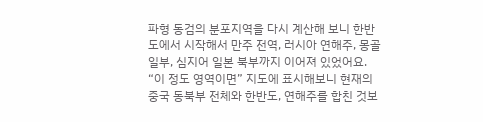파형 동검의 분포지역을 다시 계산해 보니 한반도에서 시작해서 만주 전역, 러시아 연해주, 몽골 일부, 심지어 일본 북부까지 이어져 있었어요.
“이 정도 영역이면” 지도에 표시해보니 현재의 중국 동북부 전체와 한반도, 연해주를 합친 것보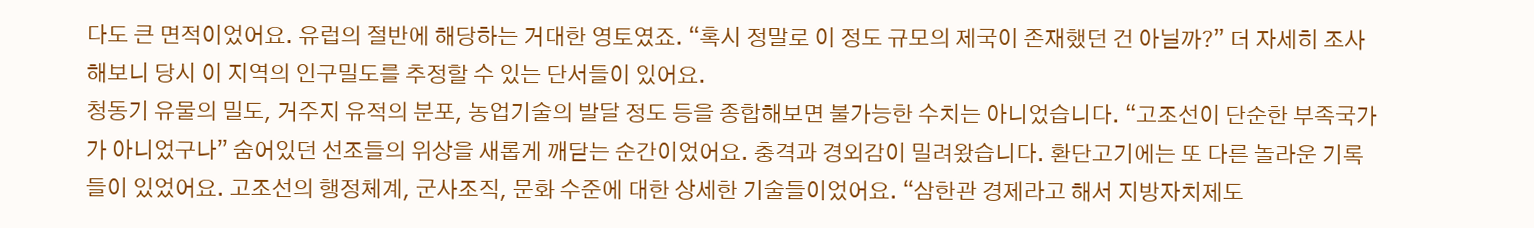다도 큰 면적이었어요. 유럽의 절반에 해당하는 거대한 영토였죠. “혹시 정말로 이 정도 규모의 제국이 존재했던 건 아닐까?” 더 자세히 조사해보니 당시 이 지역의 인구밀도를 추정할 수 있는 단서들이 있어요.
청동기 유물의 밀도, 거주지 유적의 분포, 농업기술의 발달 정도 등을 종합해보면 불가능한 수치는 아니었습니다. “고조선이 단순한 부족국가가 아니었구나” 숨어있던 선조들의 위상을 새롭게 깨닫는 순간이었어요. 충격과 경외감이 밀려왔습니다. 환단고기에는 또 다른 놀라운 기록들이 있었어요. 고조선의 행정체계, 군사조직, 문화 수준에 대한 상세한 기술들이었어요. “삼한관 경제라고 해서 지방자치제도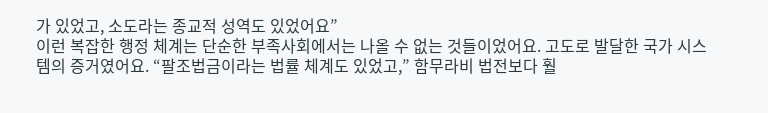가 있었고, 소도라는 종교적 성역도 있었어요”
이런 복잡한 행정 체계는 단순한 부족사회에서는 나올 수 없는 것들이었어요. 고도로 발달한 국가 시스템의 증거였어요. “팔조법금이라는 법률 체계도 있었고,” 함무라비 법전보다 훨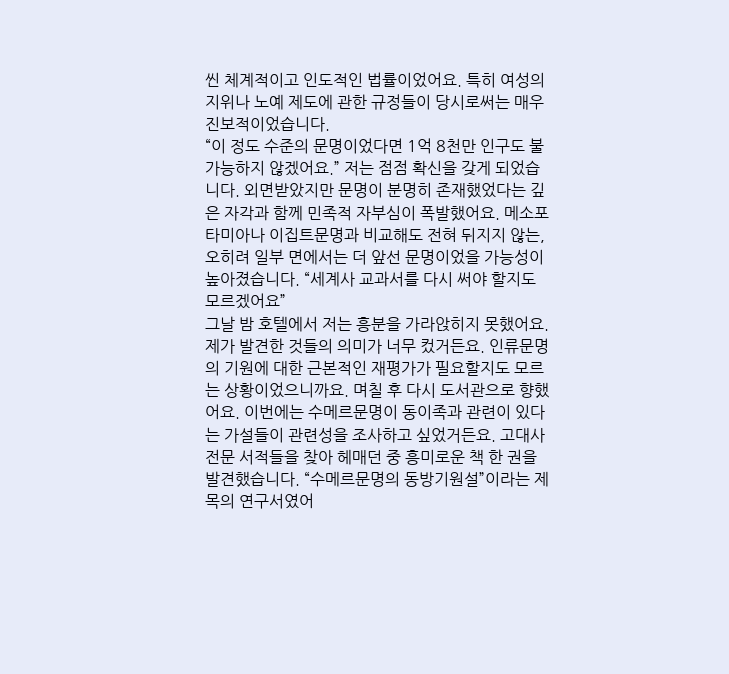씬 체계적이고 인도적인 법률이었어요. 특히 여성의 지위나 노예 제도에 관한 규정들이 당시로써는 매우 진보적이었습니다.
“이 정도 수준의 문명이었다면 1억 8천만 인구도 불가능하지 않겠어요.” 저는 점점 확신을 갖게 되었습니다. 외면받았지만 문명이 분명히 존재했었다는 깊은 자각과 함께 민족적 자부심이 폭발했어요. 메소포타미아나 이집트문명과 비교해도 전혀 뒤지지 않는, 오히려 일부 면에서는 더 앞선 문명이었을 가능성이 높아졌습니다. “세계사 교과서를 다시 써야 할지도 모르겠어요”
그날 밤 호텔에서 저는 흥분을 가라앉히지 못했어요. 제가 발견한 것들의 의미가 너무 컸거든요. 인류문명의 기원에 대한 근본적인 재평가가 필요할지도 모르는 상황이었으니까요. 며칠 후 다시 도서관으로 향했어요. 이번에는 수메르문명이 동이족과 관련이 있다는 가설들이 관련성을 조사하고 싶었거든요. 고대사 전문 서적들을 찾아 헤매던 중 흥미로운 책 한 권을 발견했습니다. “수메르문명의 동방기원설”이라는 제목의 연구서였어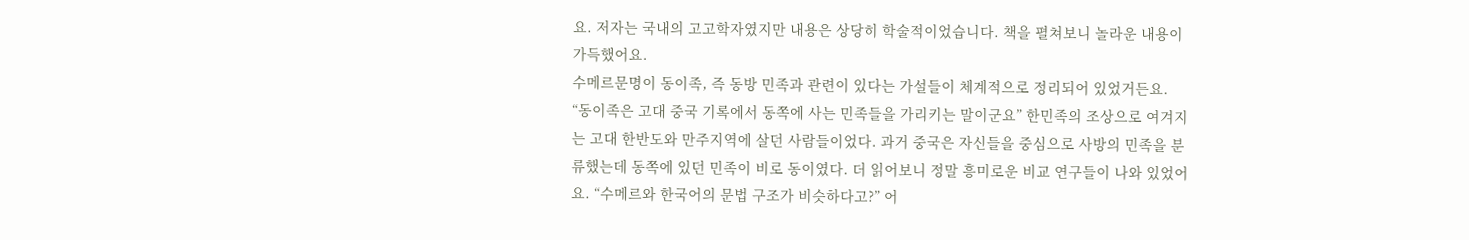요. 저자는 국내의 고고학자였지만 내용은 상당히 학술적이었습니다. 책을 펼쳐보니 놀라운 내용이 가득했어요.
수메르문명이 동이족, 즉 동방 민족과 관련이 있다는 가설들이 체계적으로 정리되어 있었거든요. “동이족은 고대 중국 기록에서 동쪽에 사는 민족들을 가리키는 말이군요” 한민족의 조상으로 여겨지는 고대 한반도와 만주지역에 살던 사람들이었다. 과거 중국은 자신들을 중심으로 사방의 민족을 분류했는데 동쪽에 있던 민족이 비로 동이였다. 더 읽어보니 정말 흥미로운 비교 연구들이 나와 있었어요. “수메르와 한국어의 문법 구조가 비슷하다고?” 어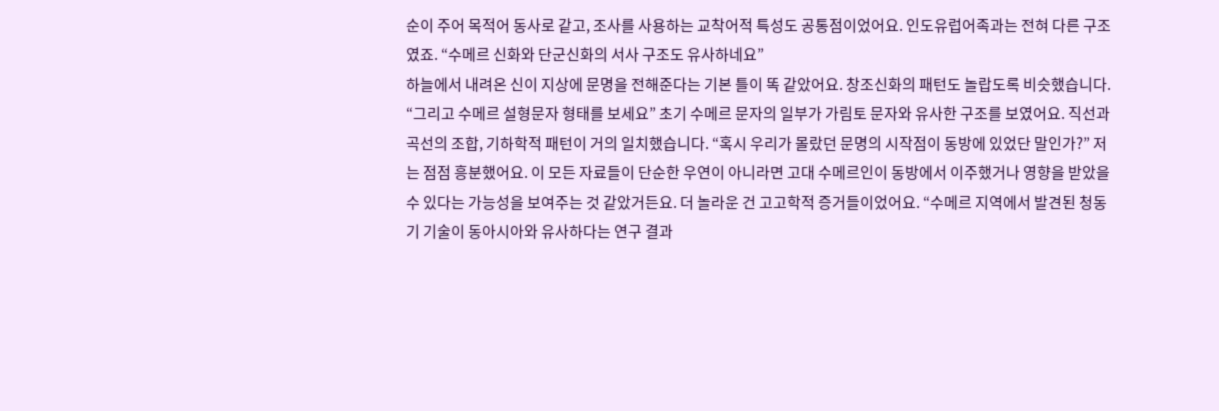순이 주어 목적어 동사로 같고, 조사를 사용하는 교착어적 특성도 공통점이었어요. 인도유럽어족과는 전혀 다른 구조였죠. “수메르 신화와 단군신화의 서사 구조도 유사하네요”
하늘에서 내려온 신이 지상에 문명을 전해준다는 기본 틀이 똑 같았어요. 창조신화의 패턴도 놀랍도록 비슷했습니다. “그리고 수메르 설형문자 형태를 보세요” 초기 수메르 문자의 일부가 가림토 문자와 유사한 구조를 보였어요. 직선과 곡선의 조합, 기하학적 패턴이 거의 일치했습니다. “혹시 우리가 몰랐던 문명의 시작점이 동방에 있었단 말인가?” 저는 점점 흥분했어요. 이 모든 자료들이 단순한 우연이 아니라면 고대 수메르인이 동방에서 이주했거나 영향을 받았을 수 있다는 가능성을 보여주는 것 같았거든요. 더 놀라운 건 고고학적 증거들이었어요. “수메르 지역에서 발견된 청동기 기술이 동아시아와 유사하다는 연구 결과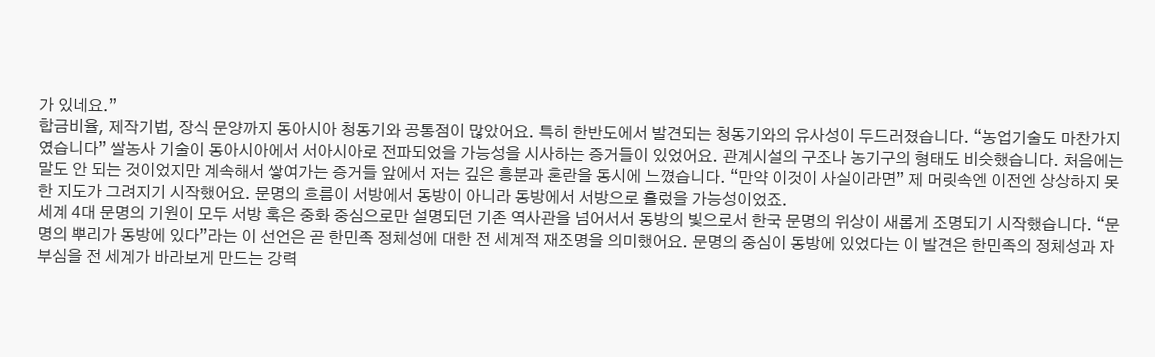가 있네요.”
합금비율, 제작기법, 장식 문양까지 동아시아 청동기와 공통점이 많았어요. 특히 한반도에서 발견되는 청동기와의 유사성이 두드러졌습니다. “농업기술도 마찬가지였습니다” 쌀농사 기술이 동아시아에서 서아시아로 전파되었을 가능성을 시사하는 증거들이 있었어요. 관계시설의 구조나 농기구의 형태도 비슷했습니다. 처음에는 말도 안 되는 것이었지만 계속해서 쌓여가는 증거들 앞에서 저는 깊은 흥분과 혼란을 동시에 느꼈습니다. “만약 이것이 사실이라면” 제 머릿속엔 이전엔 상상하지 못한 지도가 그려지기 시작했어요. 문명의 흐름이 서방에서 동방이 아니라 동방에서 서방으로 흘렀을 가능성이었죠.
세계 4대 문명의 기원이 모두 서방 혹은 중화 중심으로만 설명되던 기존 역사관을 넘어서서 동방의 빛으로서 한국 문명의 위상이 새롭게 조명되기 시작했습니다. “문명의 뿌리가 동방에 있다”라는 이 선언은 곧 한민족 정체성에 대한 전 세계적 재조명을 의미했어요. 문명의 중심이 동방에 있었다는 이 발견은 한민족의 정체성과 자부심을 전 세계가 바라보게 만드는 강력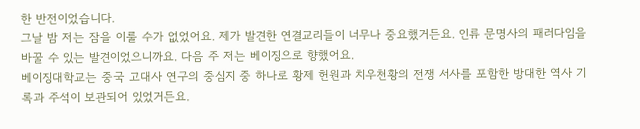한 반전이었습니다.
그날 밤 저는 잠을 이룰 수가 없었어요. 제가 발견한 연결교리들이 너무나 중요했거든요. 인류 문명사의 패러다임을 바꿀 수 있는 발견이었으니까요. 다음 주 저는 베이징으로 향했어요.
베이징대학교는 중국 고대사 연구의 중심지 중 하나로 황제 헌원과 치우천황의 전쟁 서사를 포함한 방대한 역사 기록과 주석이 보관되어 있었거든요.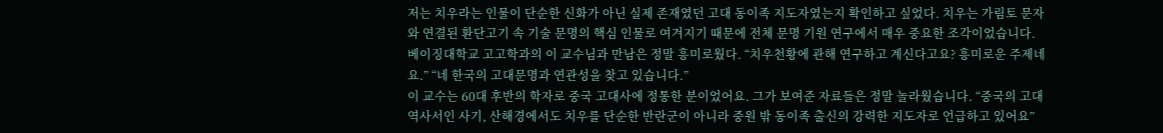저는 치우라는 인물이 단순한 신화가 아닌 실제 존재였던 고대 동이족 지도자였는지 확인하고 싶었다. 치우는 가림토 문자와 연결된 환단고기 속 기술 문명의 핵심 인물로 여겨지기 때문에 전체 문명 기원 연구에서 매우 중요한 조각이었습니다. 베이징대학교 고고학과의 이 교수님과 만남은 정말 흥미로웠다. “치우천황에 관해 연구하고 계신다고요? 흥미로운 주제네요.” “네 한국의 고대문명과 연관성을 찾고 있습니다.”
이 교수는 60대 후반의 학자로 중국 고대사에 정통한 분이었어요. 그가 보여준 자료들은 정말 놀라웠습니다. “중국의 고대 역사서인 사기, 산해경에서도 치우를 단순한 반란군이 아니라 중원 밖 동이족 출신의 강력한 지도자로 언급하고 있어요”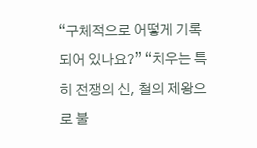“구체적으로 어떻게 기록되어 있나요?” “치우는 특히 전쟁의 신, 철의 제왕으로 불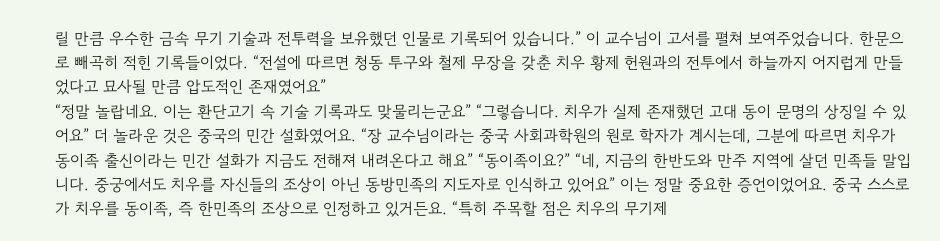릴 만큼 우수한 금속 무기 기술과 전투력을 보유했던 인물로 기록되어 있습니다.” 이 교수님이 고서를 펼쳐 보여주었습니다. 한문으로 빼곡히 적힌 기록들이었다. “전설에 따르면 청동 투구와 철제 무장을 갖춘 치우 황제 헌원과의 전투에서 하늘까지 어지럽게 만들었다고 묘사될 만큼 압도적인 존재였어요”
“정말 놀랍네요. 이는 환단고기 속 기술 기록과도 맞물리는군요” “그렇습니다. 치우가 실제 존재했던 고대 동이 문명의 상징일 수 있어요” 더 놀라운 것은 중국의 민간 설화였어요. “장 교수님이라는 중국 사회과학원의 원로 학자가 계시는데, 그분에 따르면 치우가 동이족 출신이라는 민간 설화가 지금도 전해져 내려온다고 해요” “동이족이요?” “네, 지금의 한반도와 만주 지역에 살던 민족들 말입니다. 중궁에서도 치우를 자신들의 조상이 아닌 동방민족의 지도자로 인식하고 있어요” 이는 정말 중요한 증언이었어요. 중국 스스로가 치우를 동이족, 즉 한민족의 조상으로 인정하고 있거든요. “특히 주목할 점은 치우의 무기제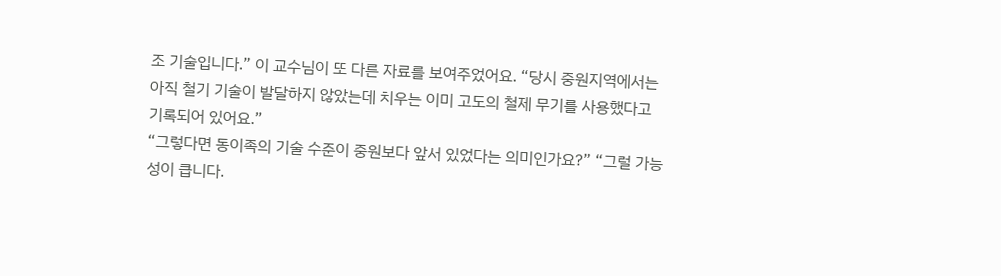조 기술입니다.” 이 교수님이 또 다른 자료를 보여주었어요. “당시 중원지역에서는 아직 철기 기술이 발달하지 않았는데 치우는 이미 고도의 철제 무기를 사용했다고 기록되어 있어요.”
“그렇다면 동이족의 기술 수준이 중원보다 앞서 있었다는 의미인가요?” “그럴 가능성이 큽니다.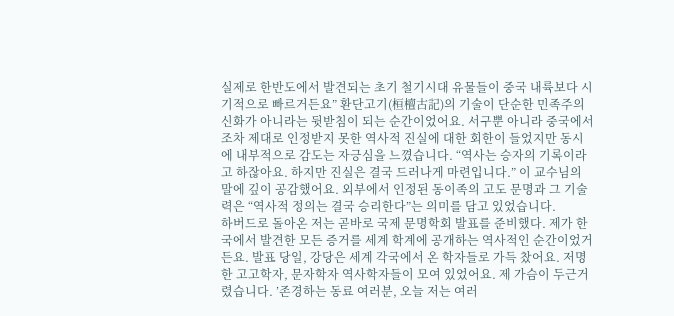실제로 한반도에서 발견되는 초기 철기시대 유물들이 중국 내륙보다 시기적으로 빠르거든요” 환단고기(桓檀古記)의 기술이 단순한 민족주의 신화가 아니라는 뒷받침이 되는 순간이었어요. 서구뿐 아니라 중국에서조차 제대로 인정받지 못한 역사적 진실에 대한 회한이 들었지만 동시에 내부적으로 감도는 자긍심을 느꼈습니다. “역사는 승자의 기록이라고 하잖아요. 하지만 진실은 결국 드러나게 마련입니다.” 이 교수님의 말에 깊이 공감했어요. 외부에서 인정된 동이족의 고도 문명과 그 기술력은 “역사적 정의는 결국 승리한다”는 의미를 담고 있었습니다.
하버드로 돌아온 저는 곧바로 국제 문명학회 발표를 준비했다. 제가 한국에서 발견한 모든 증거를 세계 학계에 공개하는 역사적인 순간이었거든요. 발표 당일, 강당은 세계 각국에서 온 학자들로 가득 찼어요. 저명한 고고학자, 문자학자 역사학자들이 모여 있었어요. 제 가슴이 두근거렸습니다. ’존경하는 동료 여러분, 오늘 저는 여러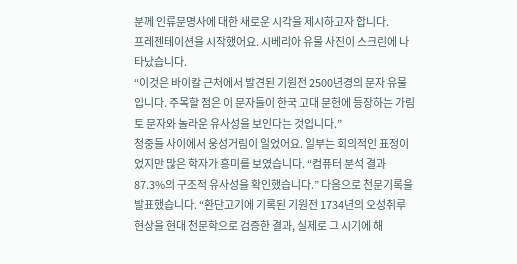분께 인류문명사에 대한 새로운 시각을 제시하고자 합니다.
프레젠테이션을 시작했어요. 시베리아 유물 사진이 스크린에 나타났습니다.
“이것은 바이칼 근처에서 발견된 기원전 2500년경의 문자 유물입니다. 주목할 점은 이 문자들이 한국 고대 문헌에 등장하는 가림토 문자와 놀라운 유사성을 보인다는 것입니다.”
청중들 사이에서 웅성거림이 일었어요. 일부는 회의적인 표정이었지만 많은 학자가 흥미를 보였습니다. “컴퓨터 분석 결과 87.3%의 구조적 유사성을 확인했습니다.” 다음으로 천문기록을 발표했습니다. “환단고기에 기록된 기원전 1734년의 오성취루 현상을 현대 천문학으로 검증한 결과, 실제로 그 시기에 해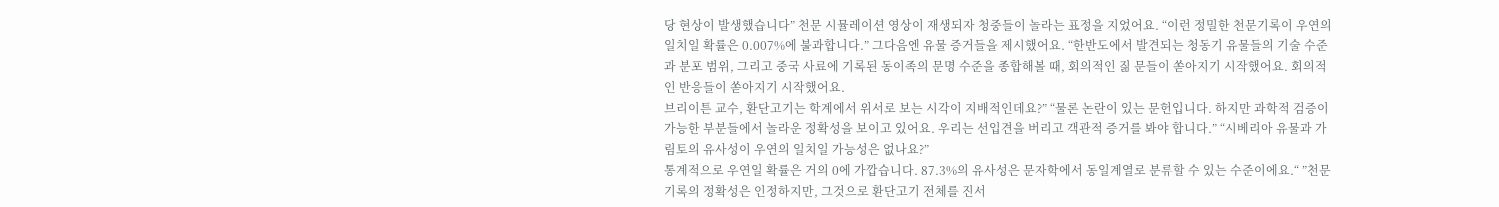당 현상이 발생했습니다” 천문 시뮬레이션 영상이 재생되자 청중들이 놀라는 표정을 지었어요. “이런 정밀한 천문기록이 우연의 일치일 확률은 0.007%에 불과합니다.” 그다음엔 유물 증거들을 제시했어요. “한반도에서 발견되는 청동기 유물들의 기술 수준과 분포 범위, 그리고 중국 사료에 기록된 동이족의 문명 수준을 종합해볼 때, 회의적인 짊 문들이 쏟아지기 시작했어요. 회의적인 반응들이 쏟아지기 시작했어요.
브리이튼 교수, 환단고기는 학계에서 위서로 보는 시각이 지배적인데요?” “물론 논란이 있는 문헌입니다. 하지만 과학적 검증이 가능한 부분들에서 놀라운 정확성을 보이고 있어요. 우리는 선입견을 버리고 객관적 증거를 봐야 합니다.” “시베리아 유물과 가림토의 유사성이 우연의 일치일 가능성은 없나요?”
통계적으로 우연일 확률은 거의 0에 가깝습니다. 87.3%의 유사성은 문자학에서 동일계열로 분류할 수 있는 수준이에요.“ ”천문기록의 정확성은 인정하지만, 그것으로 환단고기 전체를 진서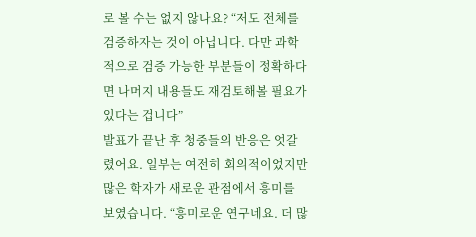로 볼 수는 없지 않나요? “저도 전체를 검증하자는 것이 아닙니다. 다만 과학적으로 검증 가능한 부분들이 정확하다면 나머지 내용들도 재검토해볼 필요가 있다는 겁니다”
발표가 끝난 후 청중들의 반응은 엇갈렸어요. 일부는 여전히 회의적이었지만 많은 학자가 새로운 관점에서 흥미를 보였습니다. “흥미로운 연구네요. 더 많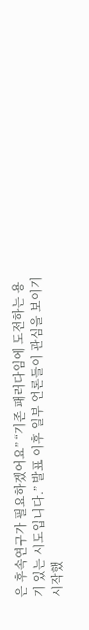은 후속연구가 필요하겠어요” “기존 패러다임에 도전하는 용기 있는 시도입니다.” 발표 이후 일부 언론들이 관심을 보이기 시작했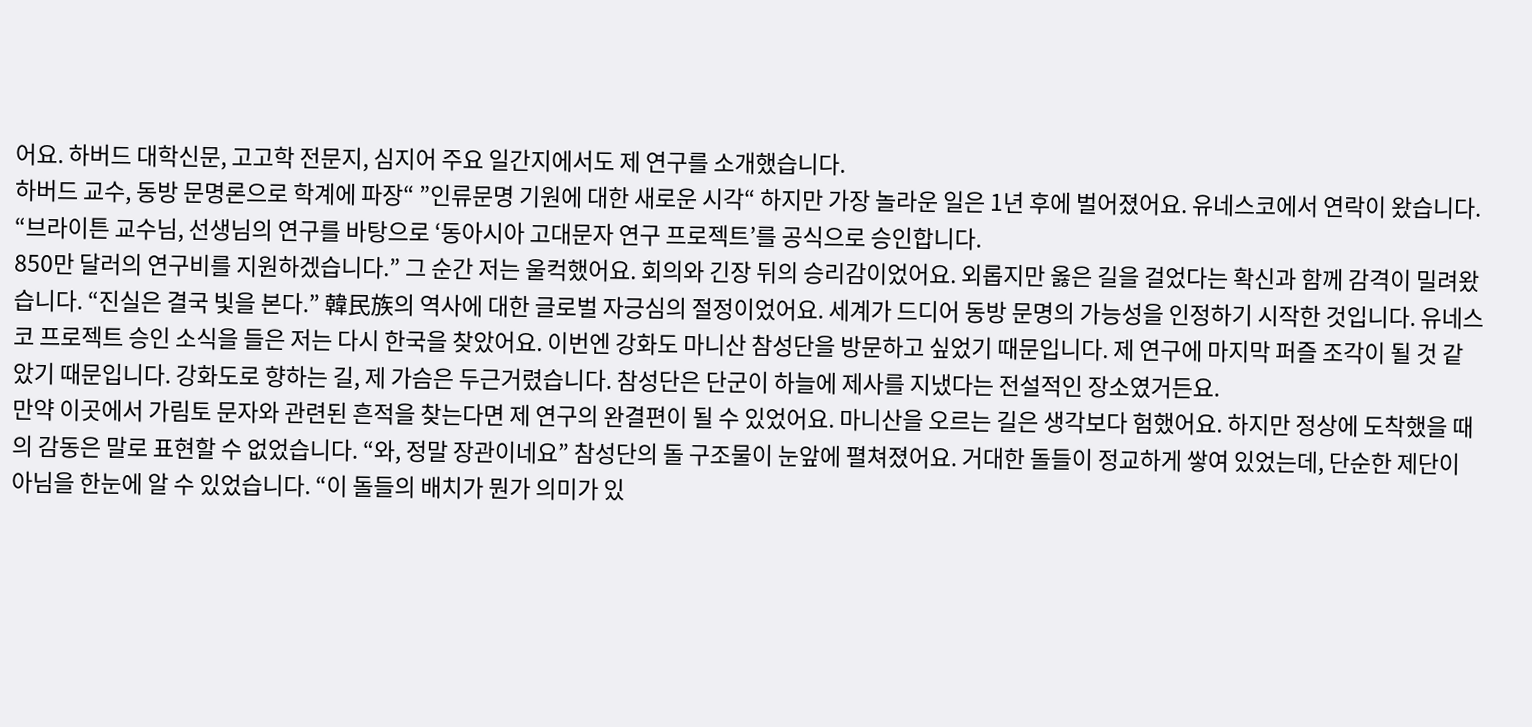어요. 하버드 대학신문, 고고학 전문지, 심지어 주요 일간지에서도 제 연구를 소개했습니다.
하버드 교수, 동방 문명론으로 학계에 파장“ ”인류문명 기원에 대한 새로운 시각“ 하지만 가장 놀라운 일은 1년 후에 벌어졌어요. 유네스코에서 연락이 왔습니다. “브라이튼 교수님, 선생님의 연구를 바탕으로 ‘동아시아 고대문자 연구 프로젝트’를 공식으로 승인합니다.
850만 달러의 연구비를 지원하겠습니다.” 그 순간 저는 울컥했어요. 회의와 긴장 뒤의 승리감이었어요. 외롭지만 옳은 길을 걸었다는 확신과 함께 감격이 밀려왔습니다. “진실은 결국 빛을 본다.” 韓民族의 역사에 대한 글로벌 자긍심의 절정이었어요. 세계가 드디어 동방 문명의 가능성을 인정하기 시작한 것입니다. 유네스코 프로젝트 승인 소식을 들은 저는 다시 한국을 찾았어요. 이번엔 강화도 마니산 참성단을 방문하고 싶었기 때문입니다. 제 연구에 마지막 퍼즐 조각이 될 것 같았기 때문입니다. 강화도로 향하는 길, 제 가슴은 두근거렸습니다. 참성단은 단군이 하늘에 제사를 지냈다는 전설적인 장소였거든요.
만약 이곳에서 가림토 문자와 관련된 흔적을 찾는다면 제 연구의 완결편이 될 수 있었어요. 마니산을 오르는 길은 생각보다 험했어요. 하지만 정상에 도착했을 때의 감동은 말로 표현할 수 없었습니다. “와, 정말 장관이네요” 참성단의 돌 구조물이 눈앞에 펼쳐졌어요. 거대한 돌들이 정교하게 쌓여 있었는데, 단순한 제단이 아님을 한눈에 알 수 있었습니다. “이 돌들의 배치가 뭔가 의미가 있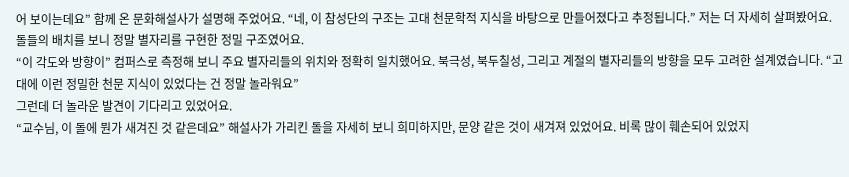어 보이는데요” 함께 온 문화해설사가 설명해 주었어요. “네, 이 참성단의 구조는 고대 천문학적 지식을 바탕으로 만들어졌다고 추정됩니다.” 저는 더 자세히 살펴봤어요. 돌들의 배치를 보니 정말 별자리를 구현한 정밀 구조였어요.
“이 각도와 방향이” 컴퍼스로 측정해 보니 주요 별자리들의 위치와 정확히 일치했어요. 북극성, 북두칠성, 그리고 계절의 별자리들의 방향을 모두 고려한 설계였습니다. “고대에 이런 정밀한 천문 지식이 있었다는 건 정말 놀라워요”
그런데 더 놀라운 발견이 기다리고 있었어요.
“교수님, 이 돌에 뭔가 새겨진 것 같은데요” 해설사가 가리킨 돌을 자세히 보니 희미하지만, 문양 같은 것이 새겨져 있었어요. 비록 많이 훼손되어 있었지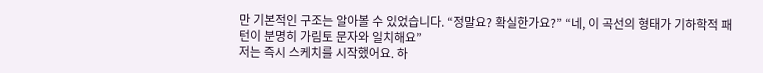만 기본적인 구조는 알아볼 수 있었습니다. “정말요? 확실한가요?” “네, 이 곡선의 형태가 기하학적 패턴이 분명히 가림토 문자와 일치해요”
저는 즉시 스케치를 시작했어요. 하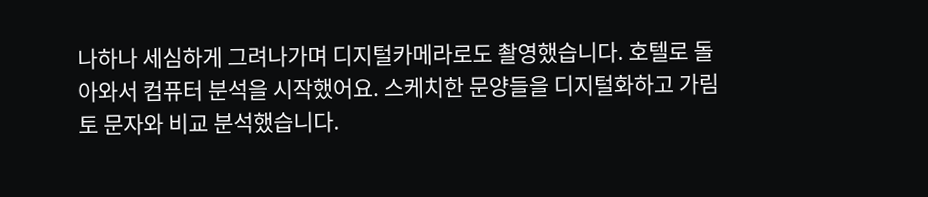나하나 세심하게 그려나가며 디지털카메라로도 촬영했습니다. 호텔로 돌아와서 컴퓨터 분석을 시작했어요. 스케치한 문양들을 디지털화하고 가림토 문자와 비교 분석했습니다.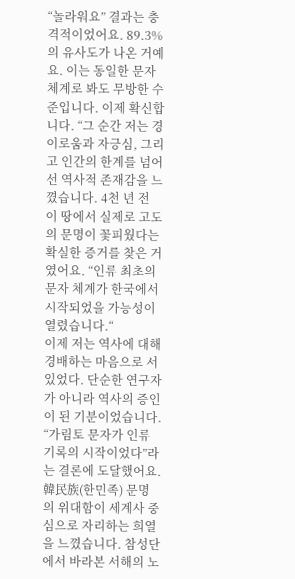“놀라워요” 결과는 충격적이었어요. 89.3%의 유사도가 나온 거예요. 이는 동일한 문자 체계로 봐도 무방한 수준입니다. 이제 확신합니다. “그 순간 저는 경이로움과 자긍심, 그리고 인간의 한계를 넘어선 역사적 존재감을 느꼈습니다. 4천 년 전 이 땅에서 실제로 고도의 문명이 꽃피웠다는 확실한 증거를 찾은 거였어요. “인류 최초의 문자 체계가 한국에서 시작되었을 가능성이 열렸습니다.“
이제 저는 역사에 대해 경배하는 마음으로 서 있었다. 단순한 연구자가 아니라 역사의 증인이 된 기분이었습니다. “가림토 문자가 인류 기록의 시작이었다”라는 결론에 도달했어요. 韓民族(한민족) 문명의 위대함이 세계사 중심으로 자리하는 희열을 느꼈습니다. 참성단에서 바라본 서해의 노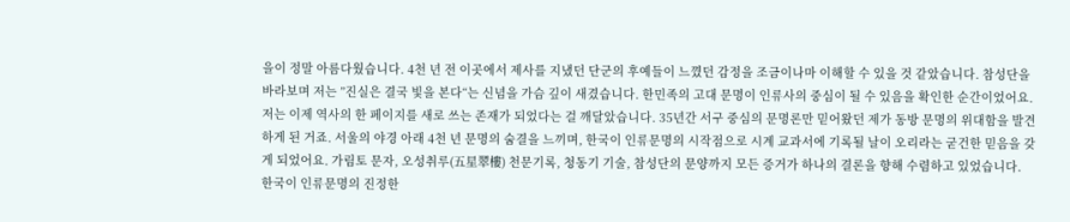을이 정말 아름다웠습니다. 4천 년 전 이곳에서 제사를 지냈던 단군의 후예들이 느꼈던 감정을 조금이나마 이해할 수 있을 것 같았습니다. 참성단을 바라보며 저는 ”진실은 결국 빛을 본다“는 신념을 가슴 깊이 새겼습니다. 한민족의 고대 문명이 인류사의 중심이 될 수 있음을 확인한 순간이었어요.
저는 이제 역사의 한 페이지를 새로 쓰는 존재가 되었다는 걸 깨달았습니다. 35년간 서구 중심의 문명론만 믿어왔던 제가 동방 문명의 위대함을 발견하게 된 거죠. 서울의 야경 아래 4천 년 문명의 숨결을 느끼며, 한국이 인류문명의 시작점으로 시계 교과서에 기록될 날이 오리라는 굳건한 믿음을 갖게 되었어요. 가림토 문자, 오성취루(五星翠樓) 천문기록, 청동기 기술, 참성단의 문양까지 모든 증거가 하나의 결론을 향해 수렴하고 있었습니다.
한국이 인류문명의 진정한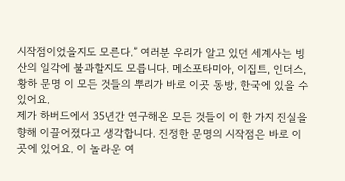시작점이었을지도 모른다.” 여러분 우리가 알고 있던 세계사는 빙산의 일각에 불과할지도 모릅니다. 메소포타미아, 이집트, 인더스, 황하 문명 이 모든 것들의 뿌리가 바로 이곳 동방, 한국에 있을 수 있어요.
제가 하버드에서 35년간 연구해온 모든 것들이 이 한 가지 진실을 향해 이끌어졌다고 생각합니다. 진정한 문명의 시작점은 바로 이곳에 있어요. 이 놀라운 여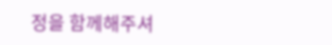정을 함께해주셔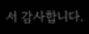서 감사합니다.